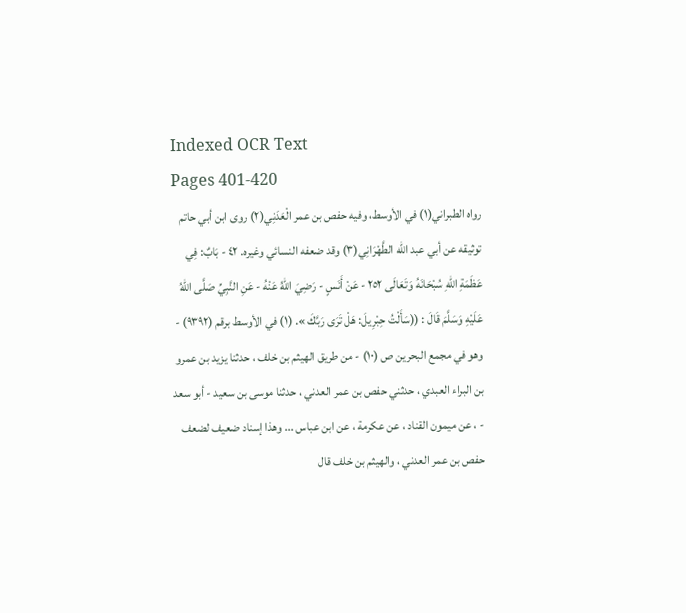Indexed OCR Text
Pages 401-420
رواه الطبراني(١) في الأوسط، وفيه حفص بن عمر الْعَدَنِي(٢) روى ابن أبي حاتم توثيقه عن أبي عبد الله الطَّهْرَانِي(٣) وقد ضعفه النسائي وغيره. ٤٢ - بَابٌ: فِي عَظَمَةِ اللهِ سُبْحَانَهُ وَتَعَالَى ٢٥٢ - عَنْ أَنَسٍ - رَضِيَ اللهُ عَنْهُ - عَنِ النَّبِيِّ صَلَّى اللهُ عَلَيْهِ وَسَلَّمَ قَالَ : ((سَأَلْتُ حِبْرِيلَ: هَلْ تَرَى رَبَّكَ ». (١) في الأوسط برقم (٩٣٩٢) - وهو في مجمع البحرين ص (١٠) - من طريق الهيثم بن خلف ، حدثنا يزيد بن عمرو بن البراء العبدي ، حدثني حفص بن عمر العدني ، حدثنا موسى بن سعيد - أبو سعد - ، عن ميمون القناد ، عن عكرمة ، عن ابن عباس ... وهذا إسناد ضعيف لضعف حفص بن عمر العدني ، والهيثم بن خلف قال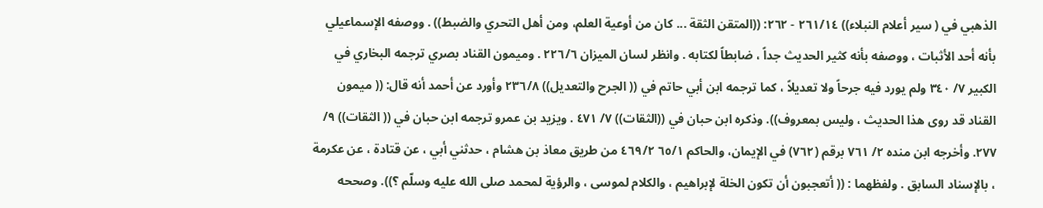الذهبي في ( سير أعلام النبلاء)) ٢٦١/١٤ - ٢٦٢: ((المتقن الثقة ... كان من أوعية العلم، ومن أهل التحري والضبط)) . ووصفه الإسماعيلي بأنه أحد الأثبات ، ووصفه بأنه كثير الحديث جداً ، ضابطاً لكتابه . وانظر لسان الميزان ٢٢٦/٦ . وميمون القناد بصري ترجمه البخاري في الكبير ٧/ ٣٤٠ ولم يورد فيه جرحاً ولا تعديلاً ، كما ترجمه ابن أبي حاتم في (( الجرح والتعديل)) ٢٣٦/٨ وأورد عن أحمد أنه قال: (( ميمون القناد قد روى هذا الحديث ، وليس بمعروف)). وذكره ابن حبان في ((الثقات)) ٧/ ٤٧١ . ويزيد بن عمرو ترجمه ابن حبان في (( الثقات)) ٩/ ٢٧٧. وأخرجه ابن منده ٢/ ٧٦١ برقم (٧٦٢) في الإيمان، والحاكم ٦٥/١ ٤٦٩/٢ من طريق معاذ بن هشام ، حدثني أبي ، عن قتادة ، عن عكرمة ، بالإسناد السابق . ولفظهما : (( أتعجبون أن تكون الخلة لإبراهيم ، والكلام لموسى ، والرؤية لمحمد صلى الله عليه وسلّم ؟)). وصححه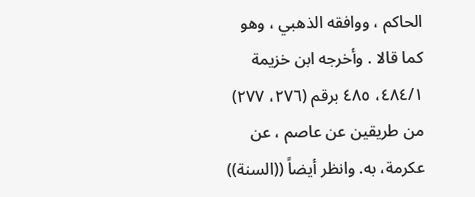الحاكم ، ووافقه الذهبي ، وهو كما قالا . وأخرجه ابن خزيمة ٤٨٤/١، ٤٨٥ برقم (٢٧٦، ٢٧٧) من طريقين عن عاصم ، عن عكرمة، به. وانظر أيضاً ((السنة))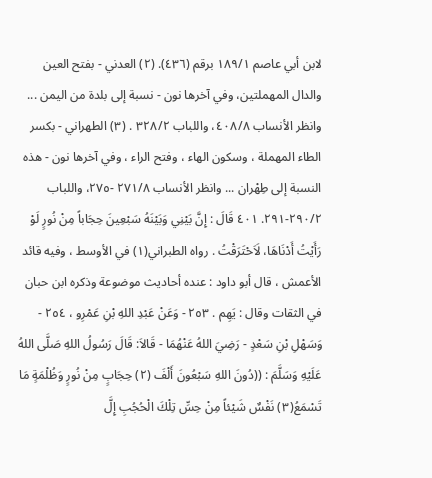لابن أبي عاصم ١٨٩/١ برقم (٤٣٦). (٢) العدني - بفتح العين والدال المهملتين، وفي آخرها نون - نسبة إلى بلدة من اليمن ... وانظر الأنساب ٤٠٨/٨، واللباب ٣٢٨/٢ . (٣) الطهراني - بكسر الطاء المهملة ، وسكون الهاء ، وفتح الراء ، وفي آخرها نون - هذه النسبة إلى طِهْران ... وانظر الأنساب ٢٧١/٨ -٢٧٥، واللباب ٢٩٠/٢-٢٩١. ٤٠١ قَالَ : إِنَّ بَيْنِي وَبَيْنَهُ سَبْعِينَ حِجَاباً مِنْ نُورٍ لَوْ رَأَيْتُ أَدْنَاهَا، لَاَحْتَرَقْتُ . رواه الطبراني(١) في الأوسط ، وفيه قائد الأعمش ، قال أبو داود : عنده أحاديث موضوعة وذكره ابن حبان في الثقات وقال : يَهِم . ٢٥٣ - وَعَنْ عَبْدِ اللهِ بْنِ عَمْرِو ، ٢٥٤ - وَسَهْلِ بْنِ سَعْدٍ - رَضِيَ اللهُ عَنْهُمَا - قَالاَ: قَالَ رَسُولُ اللهِ صَلَّى اللهُ عَلَيْهِ وَسَلَّمَ : ((دُونَ اللهِ سَبْعُونَ أَلْفَ (٢) حِجَابٍ مِنْ نُورٍ وَظُلْمَةٍ مَا تَسْمَعُ(٣) نَفْسٌ شَيْئاً مِنْ حِسِّ تِلْكَ الْحُجُبِ إِلَّ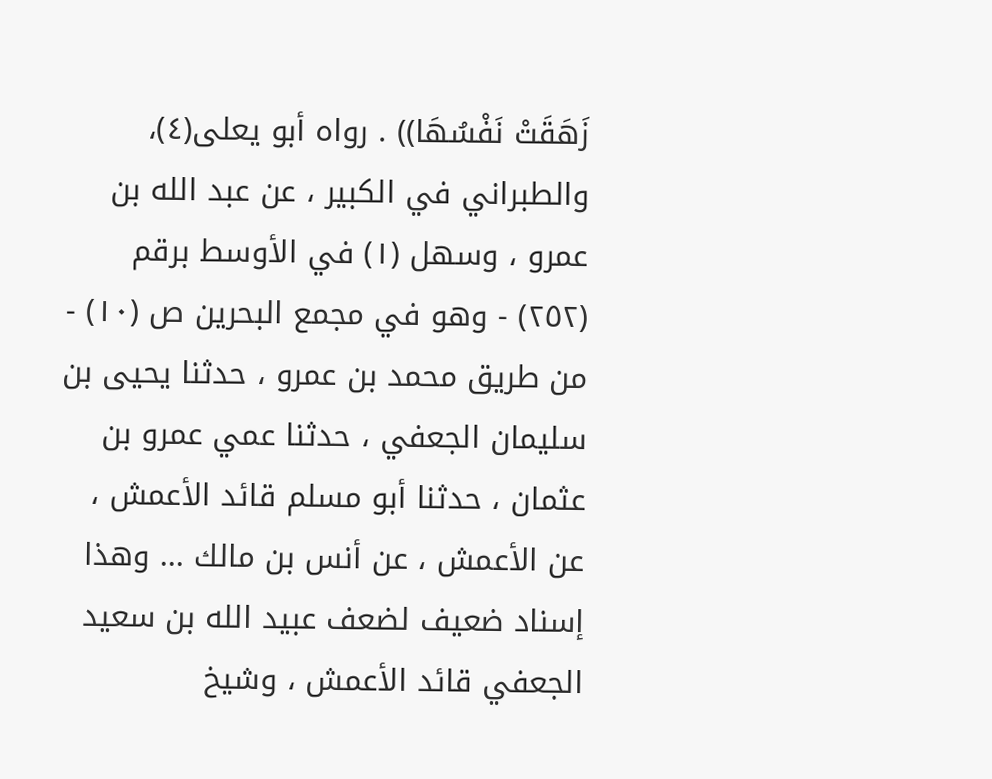زَهَقَتْ نَفْسُهَا)) . رواه أبو يعلى(٤)، والطبراني في الكبير ، عن عبد الله بن عمرو ، وسهل (١) في الأوسط برقم (٢٥٢) - وهو في مجمع البحرين ص (١٠) - من طريق محمد بن عمرو ، حدثنا يحيى بن سليمان الجعفي ، حدثنا عمي عمرو بن عثمان ، حدثنا أبو مسلم قائد الأعمش ، عن الأعمش ، عن أنس بن مالك ... وهذا إسناد ضعيف لضعف عبيد الله بن سعيد الجعفي قائد الأعمش ، وشيخ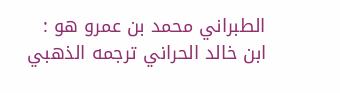الطبراني محمد بن عمرو هو : ابن خالد الحراني ترجمه الذهبي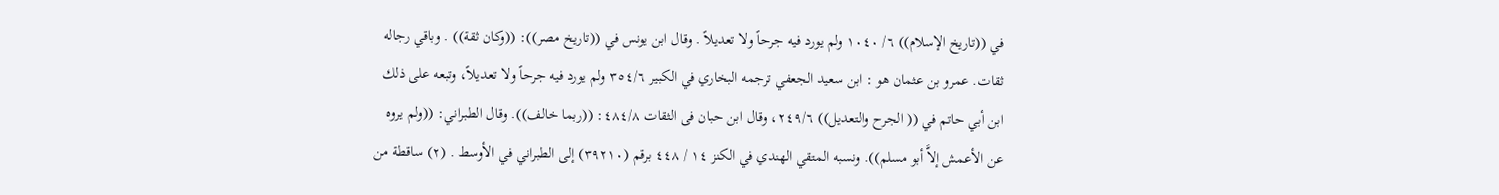في ((تاريخ الإسلام)) ٦/ ١٠٤٠ ولم يورد فيه جرحاً ولا تعديلاً . وقال ابن يونس في ((تاريخ مصر)): ((وكان ثقة)) . وباقي رجاله ثقات. عمرو بن عثمان هو : ابن سعيد الجعفي ترجمه البخاري في الكبير ٣٥٤/٦ ولم يورد فيه جرحاً ولا تعديلاً، وتبعه على ذلك ابن أبي حاتم في (( الجرح والتعديل)) ٢٤٩/٦، وقال ابن حبان فى الثقات ٤٨٤/٨: ((ربما خالف)). وقال الطبراني: ((ولم يروه عن الأعمش إلاَّ أبو مسلم)). ونسبه المتقي الهندي في الكنز ١٤ / ٤٤٨ برقم (٣٩٢١٠) إلى الطبراني في الأوسط . (٢) ساقطة من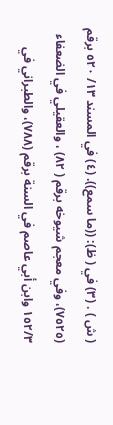( ش ) . (٣) في ( ظ): ((ما سمع)). (٤) في المسند ١٣/ ٥٢٠ برقم (٧٥٢٥)، وفي معجم شيوخه برقم ( ٨٢) ، والعقيلي في الضعفاء ١٥٢/٣ وابن أبي عاصم في السنة برقم (٧٨٨)، والطبراني في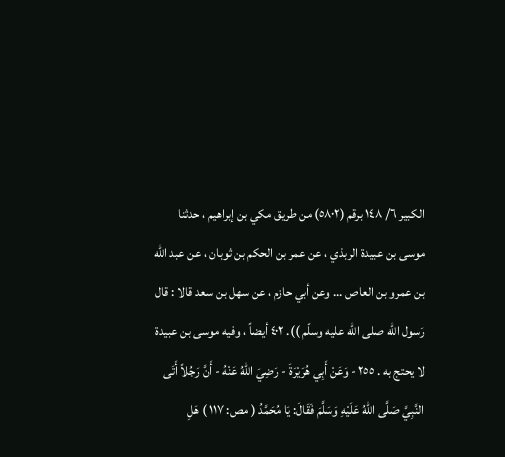الكبير ٦/ ١٤٨ برقم (٥٨٠٢) من طريق مكي بن إبراهيم ، حدثنا موسى بن عبيدة الربذي ، عن عمر بن الحكم بن ثوبان ، عن عبد الله بن عمرو بن العاص ... وعن أبي حازم ، عن سهل بن سعد قالا : قال رَسول الله صلى الله عليه وسلّم )). ٤٠٢ أيضاً ، وفيه موسى بن عبيدة لا يحتج به . ٢٥٥ - وَعَنْ أَبِي هُرَيْرَةَ - رَضِيَ اللهُ عَنْهُ - أَنَّ رَجُلاً أَتَى النَّبِيَّ صَلَّى اللهُ عَلَيْهِ وَسَلَّمَ فَقَالَ: يَا مُحَمَّدُ ( مص: ١١٧ ) هَلِ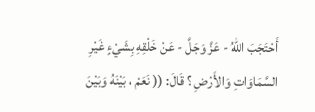أَحْتَجَبَ اللهُ - عَزَّ وَجَلَّ - عَنْ خَلْقِهِ بِشَيْءٍ غَيْرِ السَّمَاوَاتِ وَالأَرْضِ ؟ قَالَ: (( نَعَمْ ، بَيْنَهُ وَبَيْنَ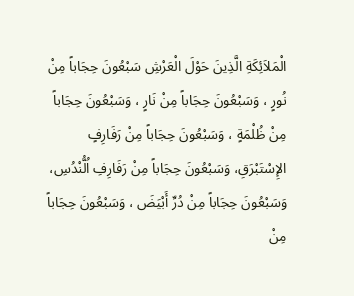الْمَلاَئِكَةِ الَّذِينَ حَوْلَ الْعَرْشِ سَبْعُونَ حِجَاباً مِنْ نُورٍ ، وَسَبْعُونَ حِجَاباً مِنْ نَارٍ ، وَسَبْعُونَ حِجَاباً مِنْ ظُلْمَةٍ ، وَسَبْعُونَ حِجَاباً مِنْ رَفَارِفٍ الإِسْتَبْرَقِ، وَسَبْعُونَ حِجَاباً مِنْ رَفَارِفِ اُلُّنْدُسِ، وَسَبْعُونَ حِجَاباً مِنْ دُرِّ أَبْيَضَ ، وَسَبْعُونَ حِجَاباً مِنْ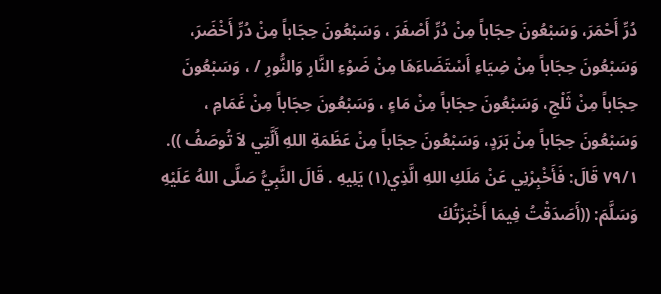دُرِّ أَحْمَرَ، وَسَبْعُونَ حِجَاباً مِنْ دُرِّ أَصْفَرَ ، وَسَبْعُونَ حِجَاباً مِنْ دُرِّ أَخْضَرَ، وَسَبْعُونَ حِجَاباً مِنْ ضِيَاءِ أَسْتَضَاءَهَا مِنْ ضَوْءِ النَّارِ وَالنُّورِ / ، وَسَبْعُونَ حِجَاباً مِنْ ثَلْجِ، وَسَبْعُونَ حِجَاباً مِنْ مَاءٍ ، وَسَبْعُونَ حِجَاباً مِنْ غَمَامِ ، وَسَبْعُونَ حِجَاباً مِنْ بَرَدٍ، وَسَبْعُونَ حِجَاباً مِنْ عَظَمَةِ اللهِ أَلَّتِي لاَ تُوصَفُ )). ٧٩/١ قَالَ: فَأَخْبِرْنِي عَنْ مَلَكِ اللهِ الَّذِي(١) يَلِيهِ . قَالَ النَّبِيُّ صَلَّى اللهُ عَلَيْهِ وَسَلَّمَ: ((أَصَدَقْتُ فِيمَا أَخْبَرْتُكَ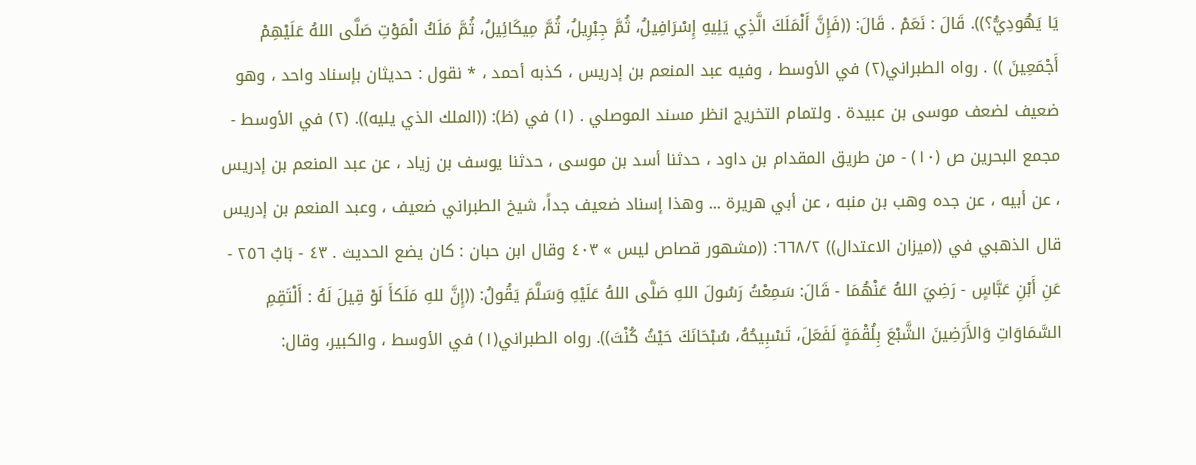يَا يَهُودِيُّ؟)). قَالَ : نَعَمْ . قَالَ: ((فَإِنَّ أَلْمَلَكَ الَّذِي يَلِيهِ إِسْرَافِيلُ، ثُمَّ جِبْرِيلُ، ثُمَّ مِيكَائِيلُ، ثُمَّ مَلَكُ الْمَوْتِ صَلَّى اللهُ عَلَيْهِمْ أَجْمَعِينَ )) . رواه الطبراني(٢) في الأوسط ، وفيه عبد المنعم بن إدريس ، كذبه أحمد ، * نقول : حديثان بإسناد واحد ، وهو ضعيف لضعف موسى بن عبيدة . ولتمام التخريج انظر مسند الموصلي . (١) في (ظ): ((الملك الذي يليه)). (٢) في الأوسط - مجمع البحرين ص (١٠) - من طريق المقدام بن داود ، حدثنا أسد بن موسى ، حدثنا يوسف بن زياد ، عن عبد المنعم بن إدريس ، عن أبيه ، عن جده وهب بن منبه ، عن أبي هريرة ... وهذا إسناد ضعيف جداً، شيخ الطبراني ضعيف ، وعبد المنعم بن إدريس قال الذهبي في ((ميزان الاعتدال)) ٦٦٨/٢: ((مشهور قصاص ليس » ٤٠٣ وقال ابن حبان : كان يضع الحديث . ٤٣ - بَابٌ ٢٥٦ - عَنِ أَبْنِ عَبَّاسٍ - رَضِيَ اللهُ عَنْهُمَا - قَالَ: سَمِعْتُ رَسُولَ اللهِ صَلَّى اللهُ عَلَيْهِ وَسَلَّمَ يَقُولُ: ((إِنَّ للهِ مَلَكأَ لَوْ قِيلَ لَهُ : أَلْتَقِمِ السَّمَاوَاتِ وَالأَرَضِينَ الشَّبْعَ بِلُقْمَةٍ لَفَعَلَ، تَسْبِيحُهُ، سُبْحَانَكَ حَيْثُ كُنْتَ)). رواه الطبراني(١) في الأوسط ، والكبير، وقال: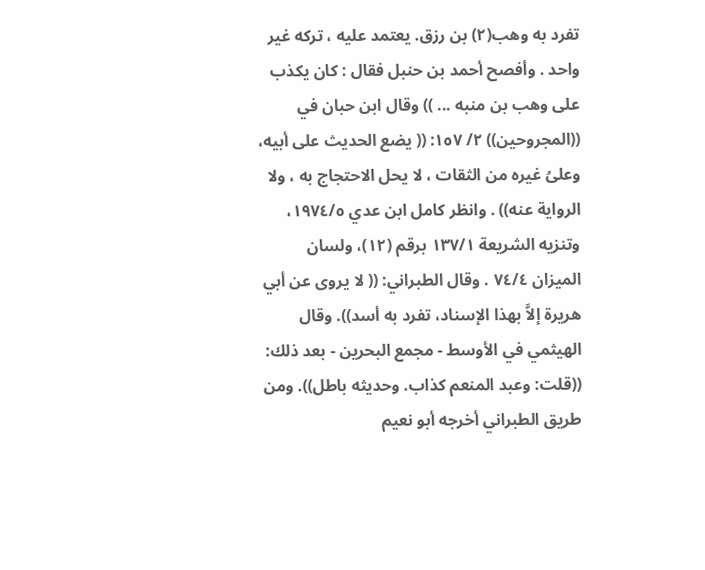تفرد به وهب(٢) بن رزق. يعتمد عليه ، تركه غير واحد . وأفصح أحمد بن حنبل فقال : كان يكذب على وهب بن منبه ... )) وقال ابن حبان في ((المجروحين)) ٢/ ١٥٧: (( يضع الحديث على أبيه، وعلىُ غيره من الثقات ، لا يحل الاحتجاج به ، ولا الرواية عنه)) . وانظر كامل ابن عدي ١٩٧٤/٥، وتنزيه الشريعة ١٣٧/١ برقم (١٢)، ولسان الميزان ٧٤/٤ . وقال الطبراني: (( لا يروى عن أبي هريرة إلاَّ بهذا الإسناد، تفرد به أسد)). وقال الهيثمي في الأوسط - مجمع البحرين - بعد ذلك: ((قلت: وعبد المنعم كذاب. وحديثه باطل)). ومن طريق الطبراني أخرجه أبو نعيم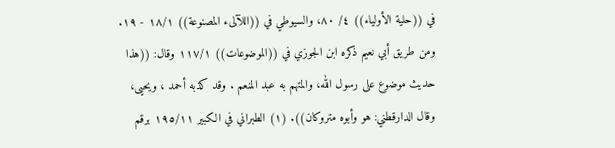في ((حلية الأولياء)) ٤/ ٨٠، والسيوطي في ((اللآلىء المصنوعة)) ١٨/١ - ١٩. ومن طريق أبي نعيم ذكره ابن الجوزي في ((الموضوعات)) ١١٧/١ وقال: ((هذا حديث موضوع على رسول الله، والمتهم به عبد المنعم . وقد كذبه أحمد ، ويحيى، وقال الدارقطني: هو وأبوه متروكان)). (١) الطبراني في الكبير ١٩٥/١١ برقم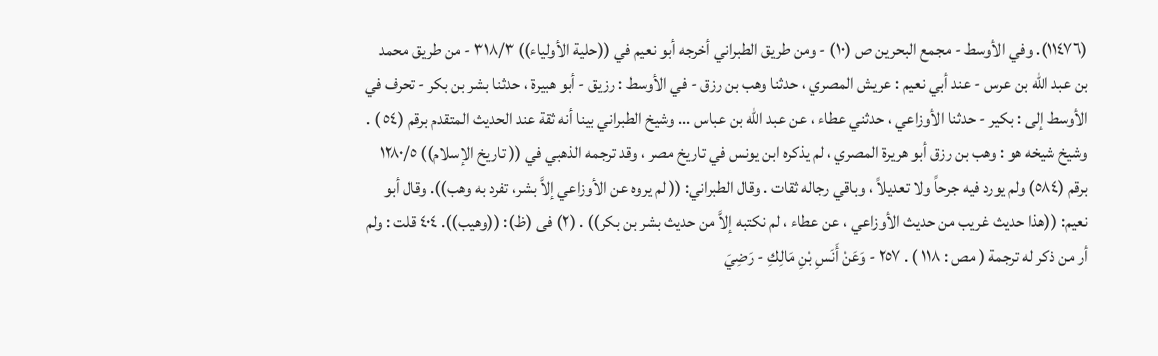(١١٤٧٦). وفي الأوسط - مجمع البحرين ص (١٠) - ومن طريق الطبراني أخرجه أبو نعيم في ((حلية الأولياء)) ٣١٨/٣ - من طريق محمد بن عبد الله بن عرس - عند أبي نعيم : عريش المصري ، حدثنا وهب بن رزق - في الأوسط : رزيق - أبو هبيرة ، حدثنا بشر بن بكر - تحرف في الأوسط إلى : بكير - حدثنا الأوزاعي ، حدثني عطاء ، عن عبد الله بن عباس ... وشيخ الطبراني بينا أنه ثقة عند الحديث المتقدم برقم (٥٤ ) . وشيخ شيخه هو : وهب بن رزق أبو هريرة المصري ، لم يذكره ابن يونس في تاريخ مصر ، وقد ترجمه الذهبي في (( تاريخ الإسلام)) ١٢٨٠/٥ برقم (٥٨٤) ولم يورد فيه جرحاً ولا تعديلاً ، وباقي رجاله ثقات . وقال الطبراني: (( لم يروه عن الأوزاعي إلاَّ بشر، تفرد به وهب)). وقال أبو نعيم: ((هذا حديث غريب من حديث الأوزاعي ، عن عطاء ، لم نكتبه إلاَّ من حديث بشر بن بكر)) . (٢) فى (ظ): ((وهيب)). ٤٠٤ قلت : ولم أر من ذكر له ترجمة ( مص : ١١٨ ) . ٢٥٧ - وَعَنْ أَنَسِ بْنِ مَالِكِ - رَضِيَ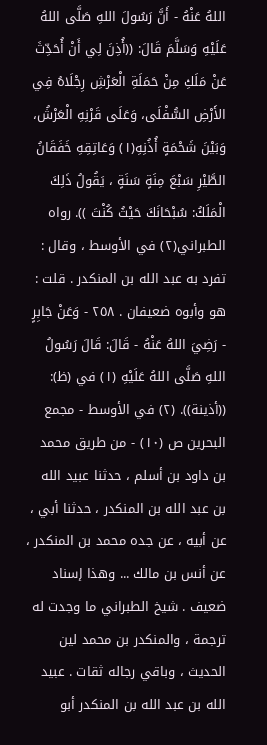اللهُ عَنْهُ - أَنَّ رَسُولَ اللهِ صَلَّى اللهُ عَلَيْهِ وَسَلَّمَ قَالَ: ((أُذِنَ لِي أَنْ أُحَدِّثَ عَنْ مَلَكِ مِنْ حَمَلَةِ الْعَرْشِ رِجْلَاهُ فِي الأَرْضِ السُّفْلَى، وَعَلَى قَرْنِهِ الْعَرْشُ، وَبَيْنَ شَحْمَةٍ أُذُنِهِ(١) وَعَاتِقِهِ خَفَقَانُ الطَّيْرِ سَبْعَ مِنَةٍ سَنَةٍ ، يَقُولُ ذَلِكَ الْمَلَكُ: سُبْحَانَكَ حَيْثُ كُنْتَ )). رواه الطبراني(٢) في الأوسط ، وقال : تفرد به عبد الله بن المنكدر . قلت : هو وأبوه ضعيفان . ٢٥٨ - وَعَنْ جَابِرٍ - رَضِيَ اللهُ عَنْهُ - قَالَ: قَالَ رَسُولُ اللهِ صَلَّى اللهُ عَلَيْهِ (١) في (ظ): ((أذينة)). (٢) في الأوسط - مجمع البحرين ص (١٠) - من طريق محمد بن داود بن أسلم ، حدثنا عبيد الله بن عبد الله بن المنكدر ، حدثنا أبي ، عن أبيه ، عن جده محمد بن المنكدر ، عن أنس بن مالك ... وهذا إسناد ضعيف . شيخ الطبراني ما وجدت له ترجمة ، والمنكدر بن محمد لين الحديث ، وباقي رجاله ثقات . عبيد الله بن عبد الله بن المنكدر أبو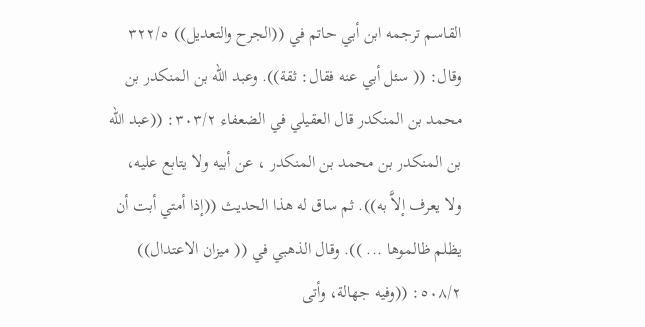القاسم ترجمه ابن أبي حاتم في ((الجرح والتعديل)) ٣٢٢/٥ وقال: (( سئل أبي عنه فقال: ثقة)). وعبد الله بن المنكدر بن محمد بن المنكدر قال العقيلي في الضعفاء ٣٠٣/٢: ((عبد الله بن المنكدر بن محمد بن المنكدر ، عن أبيه ولا يتابع عليه، ولا يعرف إلاَّ به)). ثم ساق له هذا الحديث ((إذا أمتي أبت أن يظلم ظالموها ... )). وقال الذهبي في (( ميزان الاعتدال)) ٥٠٨/٢: ((وفيه جهالة، وأتى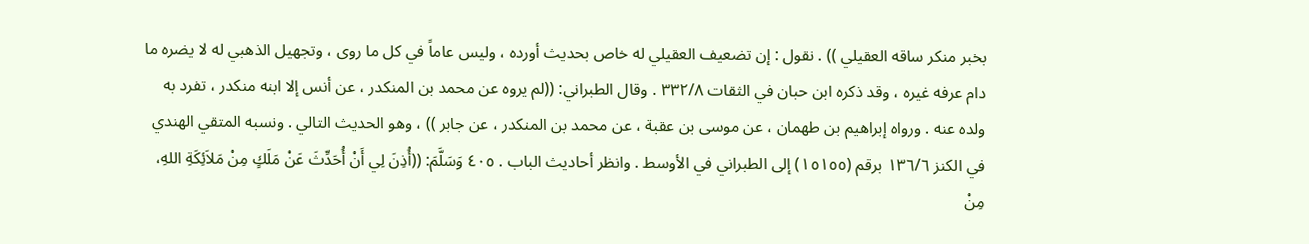بخبر منكر ساقه العقيلي )) . نقول : إن تضعيف العقيلي له خاص بحديث أورده ، وليس عاماً في كل ما روى ، وتجهيل الذهبي له لا يضره ما دام عرفه غيره ، وقد ذكره ابن حبان في الثقات ٣٣٢/٨ . وقال الطبراني: ((لم يروه عن محمد بن المنكدر ، عن أنس إلا ابنه منكدر ، تفرد به ولده عنه . ورواه إبراهيم بن طهمان ، عن موسى بن عقبة ، عن محمد بن المنكدر ، عن جابر )) ، وهو الحديث التالي . ونسبه المتقي الهندي في الكنز ١٣٦/٦ برقم (١٥١٥٥) إلى الطبراني في الأوسط . وانظر أحاديث الباب . ٤٠٥ وَسَلَّمَ: ((أُذِنَ لِي أَنْ أُحَدِّثَ عَنْ مَلَكٍ مِنْ مَلاَئِكَةِ اللهِ، مِنْ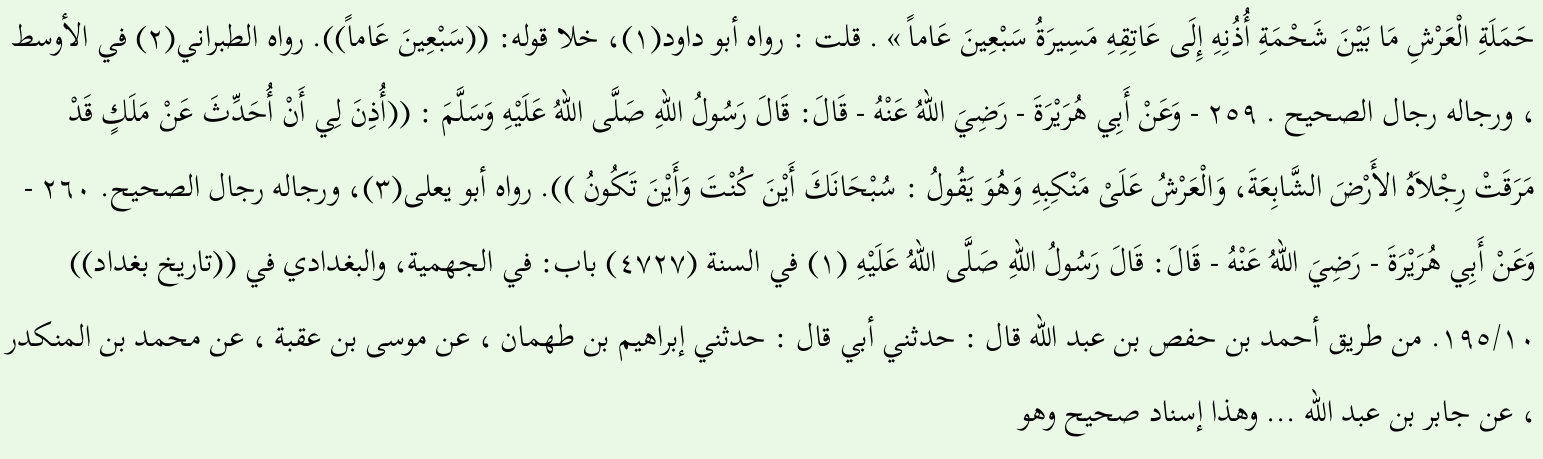حَمَلَةِ الْعَرْشِ مَا بَيْنَ شَحْمَةِ أُذُنِهِ إِلَى عَاتِقِهِ مَسِيرَةُ سَبْعِينَ عَاماً » . قلت : رواه أبو داود(١)، خلا قوله: ((سَبْعِينَ عَاماً)). رواه الطبراني(٢) في الأوسط ، ورجاله رجال الصحيح . ٢٥٩ - وَعَنْ أَبِي هُرَيْرَةَ - رَضِيَ اللهُ عَنْهُ - قَالَ: قَالَ رَسُولُ اللهِ صَلَّى اللهُ عَلَيْهِ وَسَلَّمَ : ((أُذِنَ لِي أَنْ أُحَدِّثَ عَنْ مَلَكٍ قَدْ مَرَقَتْ رِجْلاَهُ الأَرْضَ الشَّابِعَةَ، وَالْعَرْشُ عَلَىْ مَنْكِبِهِ وَهُوَ يَقُولُ : سُبْحَانَكَ أَيْنَ كُنْتَ وَأَيْنَ تَكُونُ )). رواه أبو يعلى(٣)، ورجاله رجال الصحيح. ٢٦٠ - وَعَنْ أَبِي هُرَيْرَةَ - رَضِيَ اللهُ عَنْهُ - قَالَ: قَالَ رَسُولُ اللهِ صَلَّى اللهُ عَلَيْهِ (١) في السنة (٤٧٢٧) باب: في الجهمية، والبغدادي في ((تاريخ بغداد)) ١٩٥/١٠. من طريق أحمد بن حفص بن عبد الله قال : حدثني أبي قال : حدثني إبراهيم بن طهمان ، عن موسى بن عقبة ، عن محمد بن المنكدر ، عن جابر بن عبد الله ... وهذا إسناد صحيح وهو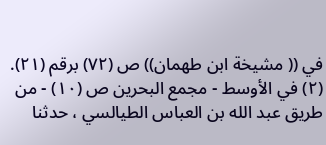في (( مشيخة ابن طهمان)) ص (٧٢) برقم (٢١). (٢) في الأوسط - مجمع البحرين ص (١٠) - من طريق عبد الله بن العباس الطيالسي ، حدثنا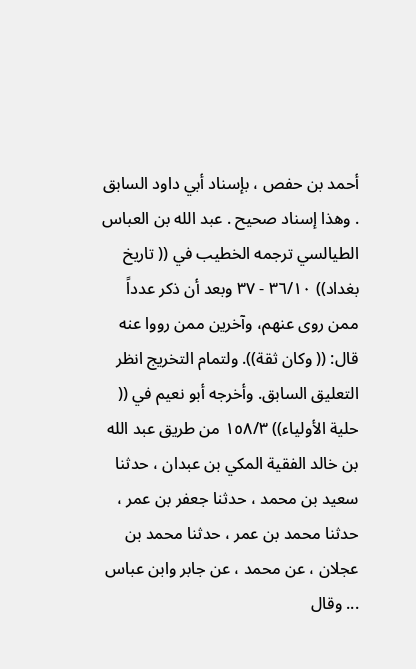أحمد بن حفص ، بإسناد أبي داود السابق . وهذا إسناد صحيح . عبد الله بن العباس الطيالسي ترجمه الخطيب في (( تاريخ بغداد)) ٣٦/١٠ - ٣٧ وبعد أن ذكر عدداً ممن روى عنهم، وآخرين ممن رووا عنه قال: (( وكان ثقة)). ولتمام التخريج انظر التعليق السابق. وأخرجه أبو نعيم في (( حلية الأولياء)) ١٥٨/٣ من طريق عبد الله بن خالد الفقية المكي بن عبدان ، حدثنا سعيد بن محمد ، حدثنا جعفر بن عمر ، حدثنا محمد بن عمر ، حدثنا محمد بن عجلان ، عن محمد ، عن جابر وابن عباس ... وقال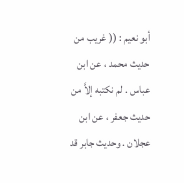أبو نعيم : (( غريب من حديث محمد ، عن ابن عباس . لم نكتبه إلاَّ من حديث جعفر ، عن ابن عجلان . وحديث جابر قد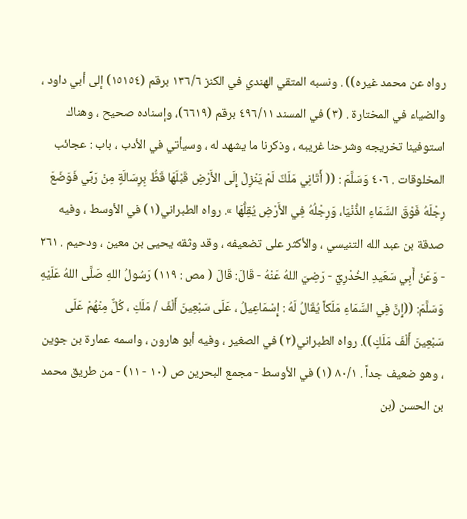رواه عن محمد غيره)) . ونسبه المتقي الهندي في الكنز ١٣٦/٦ برقم (١٥١٥٤) إلى أبي داود ، والضياء في المختارة . (٣) في المسند ٤٩٦/١١ برقم (٦٦١٩)، وإسناده صحيح ، وهناك استوفينا تخريجه وشرحنا غريبه ، وذكرنا ما يشهد له ، وسيأتي في الأدب ، باب : عجائب المخلوقات . ٤٠٦ وَسَلَّمَ : (( أَتَانِي مَلَكٌ لَمْ يَنْزِلْ إِلَى الأَرْضِ قَبْلَهَا قَطُّ بِرِسَالَةٍ مِنْ رَبِّي فَوَضَعَ رِجْلَهُ فَوْقَ السَّمَاءِ الذُّنْيَا، وَرِجْلُهُ فِي الأَرْضِ يُقِلُّهَا ». رواه الطبراني(١) في الأوسط ، وفيه صدقة بن عبد الله التنيسي ، والأكثر على تضعيفه ، وقد وثقه يحيى بن معين ، ودحيم . ٢٦١ - وَعَنْ أَبِي سَعَيدِ الخُدْرِيِّ - رَضِيَ اللهُ عَنْهُ - قَالَ: قَالَ ( مص : ١١٩) رَسُولُ اللهِ صَلَّى اللهُ عَلَيْهِ وَسَلَّمَ: ((إِنَّ فِي السَّمَاءِ مَلَكاً يُقَالُ لَهُ : إِسْمَاعِيلُ ، عَلَى سَبْعِينَ أَلْفَ / مَلَكِ ، كُلٌّ مِنْهُمْ عَلَى سَبْعِينَ أَلْفَ مَلَكٍ)). رواه الطبراني(٢) في الصغير ، وفيه أبو هارون ، واسمه عمارة بن جوين ، وهو ضعيف جداً . ٨٠/١ (١) في الأوسط - مجمع البحرين ص (١٠ - ١١) - من طريق محمد بن الحسن (بن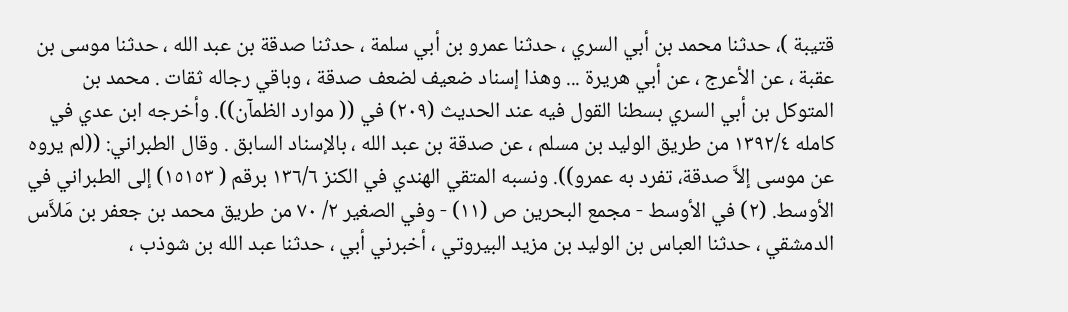قتيبة )، حدثنا محمد بن أبي السري ، حدثنا عمرو بن أبي سلمة ، حدثنا صدقة بن عبد الله ، حدثنا موسى بن عقبة ، عن الأعرج ، عن أبي هريرة ... وهذا إسناد ضعيف لضعف صدقة ، وباقي رجاله ثقات . محمد بن المتوكل بن أبي السري بسطنا القول فيه عند الحديث (٢٠٩) في (( موارد الظمآن)). وأخرجه ابن عدي في كامله ١٣٩٢/٤ من طريق الوليد بن مسلم ، عن صدقة بن عبد الله ، بالإسناد السابق . وقال الطبراني: ((لم يروه عن موسى إلاَّ صدقة، تفرد به عمرو)). ونسبه المتقي الهندي في الكنز ١٣٦/٦ برقم ( ١٥١٥٣) إلى الطبراني في الأوسط. (٢) في الأوسط - مجمع البحرين ص (١١) - وفي الصغير ٢/ ٧٠ من طريق محمد بن جعفر بن مَلاَّس الدمشقي ، حدثنا العباس بن الوليد بن مزيد البيروتي ، أخبرني أبي ، حدثنا عبد الله بن شوذب ،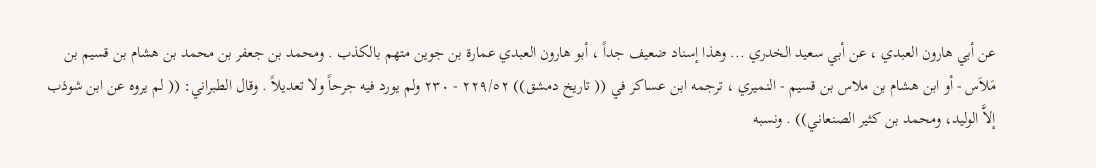عن أبي هارون العبدي ، عن أبي سعيد الخدري ... وهذا إسناد ضعيف جداً ، أبو هارون العبدي عمارة بن جوين متهم بالكذب . ومحمد بن جعفر بن محمد بن هشام بن قسيم بن مَلاَس - أو ابن هشام بن ملاس بن قسيم - النميري ، ترجمه ابن عساكر في (( تاريخ دمشق)) ٢٢٩/٥٢ - ٢٣٠ ولم يورد فيه جرحاً ولا تعديلاً . وقال الطبراني: (( لم يروه عن ابن شوذب إلاَّ الوليد، ومحمد بن كثير الصنعاني)) . ونسبه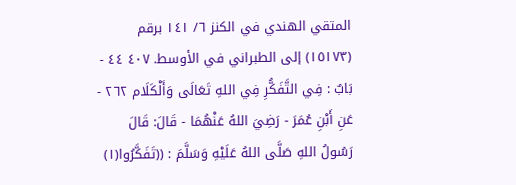المتقي الهندي في الكنز ٦/ ١٤١ برقم (١٥١٧٣) إلى الطبراني في الأوسط. ٤٠٧ ٤٤ - بَابٌ : فِي التَّفَكُّرِ فِي اللهِ تَعَالَى وَأَلْكَلَام ٢٦٢ - عَنِ أَبْنِ عُمَرَ - رَضِيَ اللهُ عَنْهُمَا - قَالَ: قَالَ رَسُولُ اللهِ صَلَّى اللهُ عَلَيْهِ وَسَلَّمَ : ((تَفَكَّرُوا(١)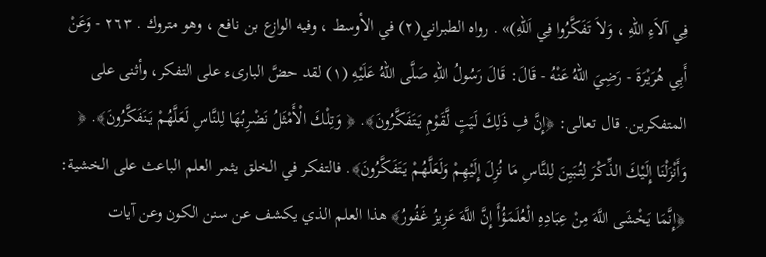فِي آلاَءِ اللهِ ، وَلاَ تَفَكَّرُوا فِي اَللهِ)» . رواه الطبراني(٢) في الأوسط ، وفيه الوازع بن نافع ، وهو متروك . ٢٦٣ - وَعَنْ أَبِي هُرَيْرَةَ - رَضِيَ اللهُ عَنْهُ - قَالَ: قَالَ رَسُولُ اللهِ صَلَّى اللهُ عَلَيْهِ (١) لقد حضَّ البارىء على التفكر، وأثنى على المتفكرين. قال تعالى: ﴿إِنَّ فِ ذَلِكَ لَيَتٍ لَّقَوْمِ يَتَفَكَّرُونَ﴾. ﴿ وَتِلْكَ الْأَمْثَلُ نَضْرِبُهَا لِلنَّاسِ لَعَلَّهُمْ يَنَفَكَّرُونَ﴾. ﴿ وَأَنْزَلْنَا إِلَيْكَ الذِّكْرَ لِتُبَيِنَ لِلنَّاسِ مَا نُزِلَ إِلَيْهِمْ وَلَعَلَّهُمْ يَتَفَكَّرُونَ﴾. فالتفكر في الخلق يثمر العلم الباعث على الخشية: ﴿إِنَّمَا يَخْشَى اللَّهَ مِنْ عِبَادِهِ الْعُلَمَؤُأَ إِنَّ اللَّهَ عَزِيزُ غَفُورُ﴾ هذا العلم الذي يكشف عن سنن الكون وعن آيات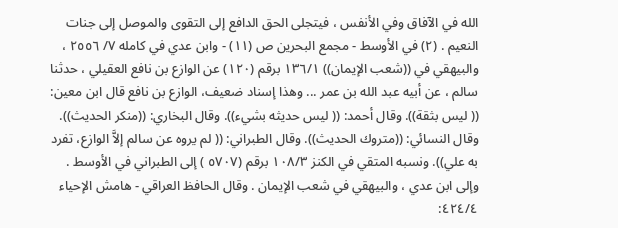الله في الآفاق وفي الأنفس ، فيتجلى الحق الدافع إلى التقوى والموصل إلى جنات النعيم . (٢) في الأوسط - مجمع البحرين ص (١١) - وابن عدي في كامله ٧/ ٢٥٥٦ ، والبيهقي في ((شعب الإيمان)) ١٣٦/١ برقم (١٢٠) عن الوازع بن نافع العقيلي ، حدثنا سالم ، عن أبيه عبد الله بن عمر ... وهذا إسناد ضعيف، الوازع بن نافع قال ابن معين: (( ليس بثقة)). وقال أحمد: (( ليس حديثه بشيء)). وقال البخاري: ((منكر الحديث)). وقال النسائي: ((متروك الحديث)). وقال الطبراني: (( لم يروه عن سالم إلاَّ الوازع، تفرد به علي)). ونسبه المتقي في الكنز ١٠٨/٣ برقم (٥٧٠٧ ) إلى الطبراني في الأوسط . وإلى ابن عدي ، والبيهقي في شعب الإيمان . وقال الحافظ العراقي - هامش الإحياء ٤٢٤/٤: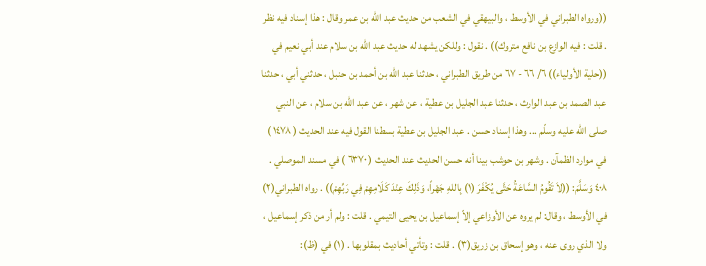((ورواه الطبراني في الأوسط ، والبيهقي في الشعب من حديث عبد الله بن عمر وقال : هذا إسناد فيه نظر . قلت : فيه الوازع بن نافع متروك)) . نقول : وللكن يشهد له حديث عبد الله بن سلام عند أبي نعيم في ((حلية الأولياء)) ٦/ ٦٦ - ٦٧ من طريق الطبراني ، حدثنا عبد الله بن أحمد بن حنبل ، حدثني أبي ، حدثنا عبد الصمد بن عبد الوارث ، حدثنا عبد الجليل بن عطية ، عن شهر ، عن عبد الله بن سلام ، عن النبي صلى الله عليه وسلّم ... وهذا إسناد حسن . عبد الجليل بن عطية بسطنا القول فيه عند الحديث ( ١٤٧٨ ) في موارد الظمآن . وشهر بن حوشب بينا أنه حسن الحديث عند الحديث ( ٦٣٧٠ ) في مسند الموصلي . ٤٠٨ وَسَلَّمَ: ((لاَ تَقُومُ السَّاعَةُ حَتَّى يُكْفَرَ (١) بِاللهِ جَهْراً، وَذَلِكَ عِنْدَ كَلَامِهِمْ فِي رَبِّهِمْ)) . رواه الطبراني(٢) في الأوسط ، وقال: لم يروه عن الأوزاعي إلاّ إسماعيل بن يحيى التيمي . قلت : ولم أر من ذكر إسماعيل ، ولا الذي روى عنه ، وهو إسحاق بن زريق(٣) . قلت : وتأتي أحاديث بمقلوبها . (١) في (ظ):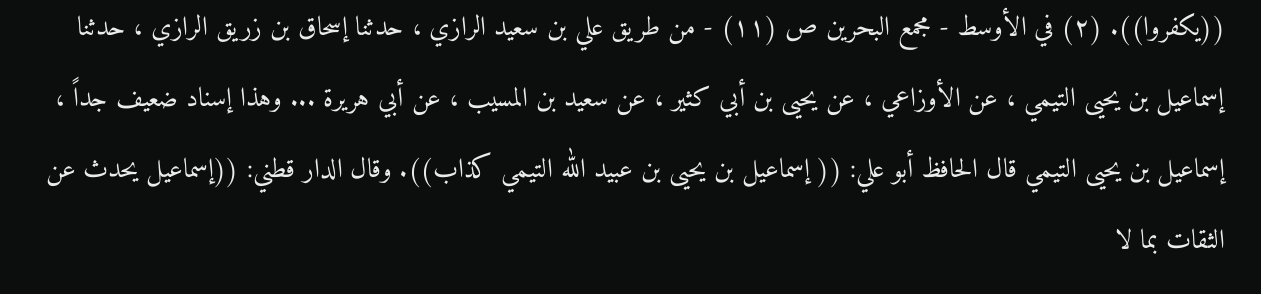((يكفروا)). (٢) في الأوسط - مجمع البحرين ص (١١) - من طريق علي بن سعيد الرازي ، حدثنا إسحاق بن زريق الرازي ، حدثنا إسماعيل بن يحيى التيمي ، عن الأوزاعي ، عن يحيى بن أبي كثير ، عن سعيد بن المسيب ، عن أبي هريرة ... وهذا إسناد ضعيف جداً ، إسماعيل بن يحيى التيمي قال الحافظ أبو علي: (( إسماعيل بن يحيى بن عبيد الله التيمي كذاب)). وقال الدار قطني: ((إسماعيل يحدث عن الثقات بما لا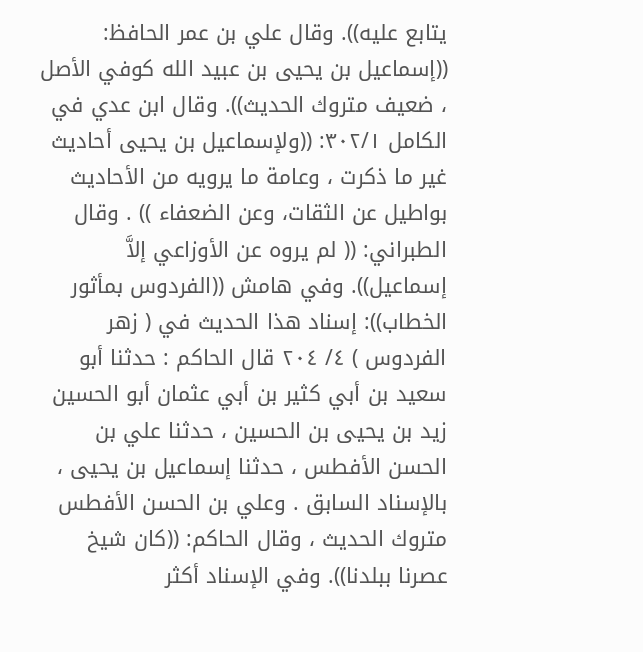يتابع عليه)). وقال علي بن عمر الحافظ: ((إسماعيل بن يحيى بن عبيد الله كوفي الأصل ، ضعيف متروك الحديث)). وقال ابن عدي في الكامل ٣٠٢/١: ((ولإسماعيل بن يحيى أحاديث غير ما ذكرت ، وعامة ما يرويه من الأحاديث بواطيل عن الثقات، وعن الضعفاء )) . وقال الطبراني: (( لم يروه عن الأوزاعي إلاَّ إسماعيل)). وفي هامش ((الفردوس بمأثور الخطاب)): إسناد هذا الحديث في ( زهر الفردوس ) ٤/ ٢٠٤ قال الحاكم : حدثنا أبو سعيد بن أبي كثير بن أبي عثمان أبو الحسين زيد بن يحيى بن الحسين ، حدثنا علي بن الحسن الأفطس ، حدثنا إسماعيل بن يحيى ، بالإسناد السابق . وعلي بن الحسن الأفطس متروك الحديث ، وقال الحاكم: ((كان شيخ عصرنا ببلدنا)). وفي الإسناد أكثر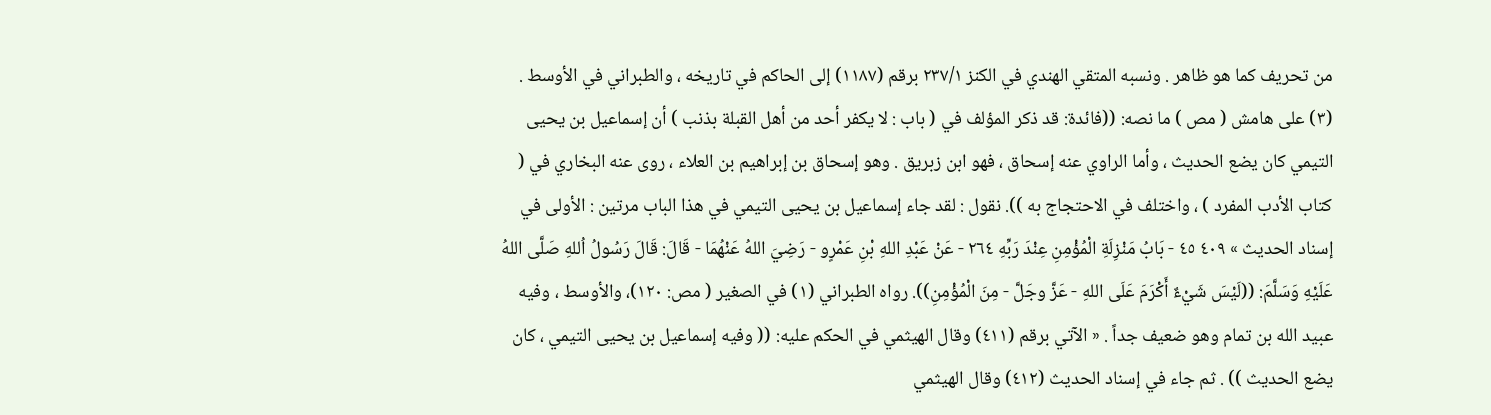من تحريف كما هو ظاهر . ونسبه المتقي الهندي في الكنز ٢٣٧/١ برقم (١١٨٧) إلى الحاكم في تاريخه ، والطبراني في الأوسط . (٣) على هامش ( مص ) ما نصه: ((فائدة: قد ذكر المؤلف في ( باب : لا يكفر أحد من أهل القبلة بذنب ) أن إسماعيل بن يحيى التيمي كان يضع الحديث ، وأما الراوي عنه إسحاق ، فهو ابن زبريق . وهو إسحاق بن إبراهيم بن العلاء ، روى عنه البخاري في ( كتاب الأدب المفرد ) ، واختلف في الاحتجاج به )). نقول : لقد جاء إسماعيل بن يحيى التيمي في هذا الباب مرتين : الأولى في إسناد الحديث » ٤٠٩ ٤٥ - بَابُ مَنْزِلَةِ الْمُؤْمِنِ عِنْدَ رَبِّهِ ٢٦٤ - عَنْ عَبْدِ اللهِ بْنِ عَمْرٍو - رَضِيَ اللهُ عَنْهُمَا - قَالَ: قَالَ رَسُولُ اُللهِ صَلَّى اللهُ عَلَيْهِ وَسَلَّمَ: ((لَيْسَ شَيْءٌ أَكْرَمَ عَلَى اللهِ - عَزَّ وجَلَّ - مِنَ الْمُؤْمِنِ)). رواه الطبراني (١) في الصغير ( مص: ١٢٠)، والأوسط ، وفيه عبيد الله بن تمام وهو ضعيف جداً . « الآتي برقم (٤١١) وقال الهيثمي في الحكم عليه: (( وفيه إسماعيل بن يحيى التيمي ، كان يضع الحديث )) . ثم جاء في إسناد الحديث (٤١٢) وقال الهيثمي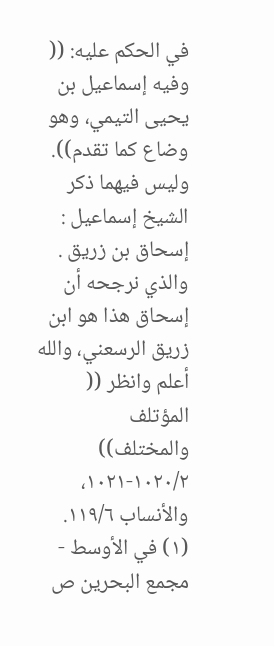في الحكم عليه: (( وفيه إسماعيل بن يحيى التيمي، وهو وضاع كما تقدم)). وليس فيهما ذكر الشيخ إسماعيل : إسحاق بن زريق . والذي نرجحه أن إسحاق هذا هو ابن زريق الرسعني، والله أعلم وانظر (( المؤتلف والمختلف)) ١٠٢٠/٢-١٠٢١، والأنساب ١١٩/٦. (١) في الأوسط - مجمع البحرين ص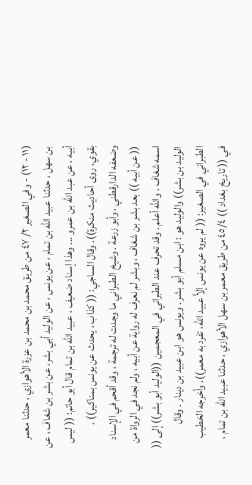(١١ - ١٢) - وفي الصغير ٢/ ٤٧ من طريق محمد بن محمد بن عزرة الأهوازي ، حدثنا معمر بن سهل ، حدثنا عبيد الله بن تمام ، عن يونس ، عن الوليد أبي بشر، عن بشر بن شغاف ، عن أبيه ، عن عبد الله بن عمرو ... وهذا إسناد ضعيف ، عبيد الله بن تمام قال أبو حاتم: (( ليس بقوي، روى أحاديث منكرة)). وقال الساجي: (( كذاب ، يحدث عن يونس بمناكير)) . وضعفه الدارقطني ، وأبو زرعة . وشيخ الطبراني ما وجدت له ترجمة ، وقد أقحم في الإسناد (( عن أبيه )) بعد بشر بن شغاف ، وبشر لم نعرف له رواية عن أبيه ، ولم نجد في الرواة من اسمه شغاف . والله أعلم . وقد تحرف عند الطبراني في المعجمين ((الوليد أبو بشر)) إلى (( الوليد بن بشر)) والوليد هو : ابن مسلم أبو بشر . ويونس هو ابن عبيد بن دينار . وقال الطبراني في الصغير: (( لم يروه عن يونس إلاَّ عبيد الله، تفرد به معمر)). وأخرجه الخطيب في (( تاريخ بغداد )) ٤٥/٤ من طريق معمر بن سهل الأهوازي ، حدثنا عبيد الله بن تمام ،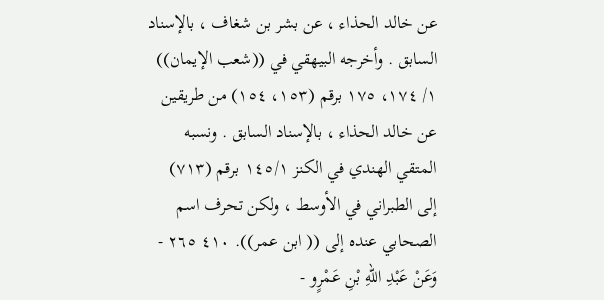عن خالد الحذاء ، عن بشر بن شغاف ، بالإسناد السابق . وأخرجه البيهقي في ((شعب الإيمان)) ١/ ١٧٤، ١٧٥ برقم (١٥٣، ١٥٤) من طريقين عن خالد الحذاء ، بالإسناد السابق . ونسبه المتقي الهندي في الكنز ١٤٥/١ برقم (٧١٣) إلى الطبراني في الأوسط ، ولكن تحرف اسم الصحابي عنده إلى (( ابن عمر)). ٤١٠ ٢٦٥ - وَعَنْ عَبْدِ اللهِ بْنِ عَمْرٍو -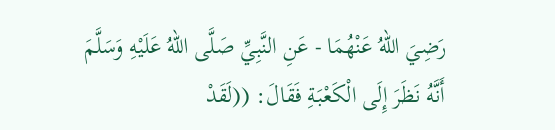رَضِيَ اللهُ عَنْهُمَا - عَنِ النَّبِيِّ صَلَّى اللهُ عَلَيْهِ وَسَلَّمَ أَنَّهُ نَظَرَ إِلَى الْكَعْبَةِ فَقَالَ: ((لَقَدْ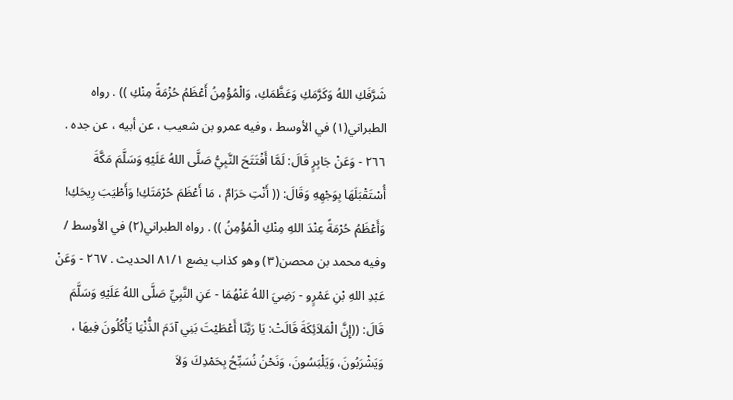شَرَّفَكِ اللهُ وَكَرَّمَكِ وَعَظَّمَكِ، وَالْمُؤْمِنُ أَعْظَمُ حُزْمَةً مِنْكِ )) . رواه الطبراني(١) في الأوسط ، وفيه عمرو بن شعيب ، عن أبيه ، عن جده . ٢٦٦ - وَعَنْ جَابِرٍ قَالَ: لَمَّا أَفْتَتَحَ النَّبِيُّ صَلَّى اللهُ عَلَيْهِ وَسَلَّمَ مَكَّةَ أُسْتَقْبَلَهَا بِوَجْهِهِ وَقَالَ: (( أَنْتِ حَرَامٌ ، مَا أَعْظَمَ حُرْمَتَكِ! وَأَطْيَبَ رِيحَكِ! وَأَعْظَمُ حُرْمَةً عِنْدَ اللهِ مِنْكِ الْمُؤْمِنُ )) . رواه الطبراني(٢) في الأوسط / وفيه محمد بن محصن(٣) وهو كذاب يضع ٨١/١ الحديث . ٢٦٧ - وَعَنْ عَبْدِ اللهِ بْنِ عَمْرٍو - رَضِيَ اللهُ عَنْهُمَا - عَنِ النَّبِيِّ صَلَّى اللهُ عَلَيْهِ وَسَلَّمَ قَالَ: ((إِنَّ الْمَلاَئِكَةَ قَالَتْ: يَا رَبَّنَا أَعْطَيْتَ بَنِي آدَمَ الذُّنْيَا يَأْكُلُونَ فِيهَا ، وَيَشْرَبُونَ، وَيَلْبَسُونَ، وَنَحْنُ نُسَبِّحُ بِحَمْدِكَ وَلاَ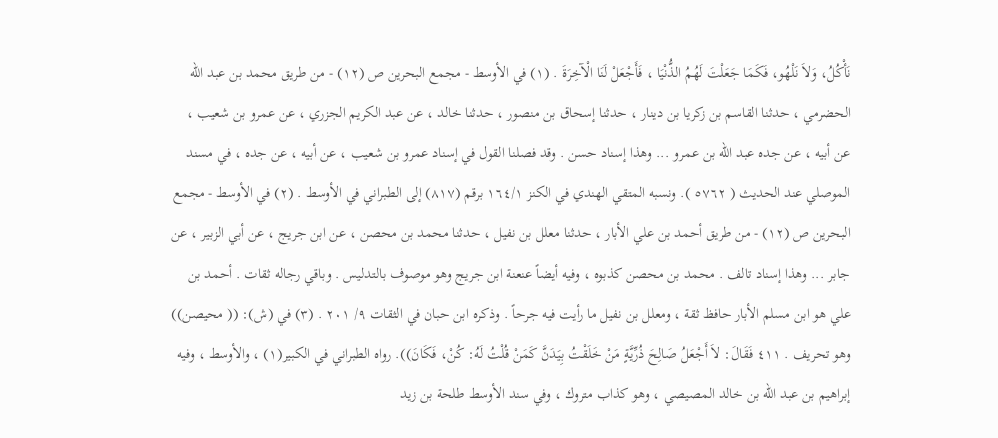نَأْكُلُ، وَلاَ نَلْهُو، فَكَمَا جَعَلْتَ لَهُمُ الذُّنْيَا ، فَأَجْعَلْ لَنَا الْآخِرَةَ . (١) في الأوسط - مجمع البحرين ص (١٢) - من طريق محمد بن عبد الله الحضرمي ، حدثنا القاسم بن زكريا بن دينار ، حدثنا إسحاق بن منصور ، حدثنا خالد ، عن عبد الكريم الجزري ، عن عمرو بن شعيب ، عن أبيه ، عن جده عبد الله بن عمرو ... وهذا إسناد حسن . وقد فصلنا القول في إسناد عمرو بن شعيب ، عن أبيه ، عن جده ، في مسند الموصلي عند الحديث ( ٥٧٦٢ ). ونسبه المتقي الهندي في الكنز ١٦٤/١ برقم (٨١٧) إلى الطبراني في الأوسط . (٢) في الأوسط - مجمع البحرين ص (١٢) - من طريق أحمد بن علي الأبار ، حدثنا معلل بن نفيل ، حدثنا محمد بن محصن ، عن ابن جريج ، عن أبي الزبير ، عن جابر ... وهذا إسناد تالف . محمد بن محصن كذبوه ، وفيه أيضاً عنعنة ابن جريج وهو موصوف بالتدليس . وباقي رجاله ثقات . أحمد بن علي هو ابن مسلم الأبار حافظ ثقة ، ومعلل بن نفيل ما رأيت فيه جرحاً . وذكره ابن حبان في الثقات ٩/ ٢٠١ . (٣) في (ش): (( محيصن)) وهو تحريف . ٤١١ فَقَالَ: لاَ أَجْعَلُ صَالِحَ ذُرِّيَّةٍ مَنْ خَلَقْتُ بِيَدَنَّ كَمَنْ قُلْتُ لَهُ: كُنْ، فَكَانَ)). رواه الطبراني في الكبير(١) ، والأوسط ، وفيه إبراهيم بن عبد الله بن خالد المصيصي ، وهو كذاب متروك ، وفي سند الأوسط طلحة بن زيد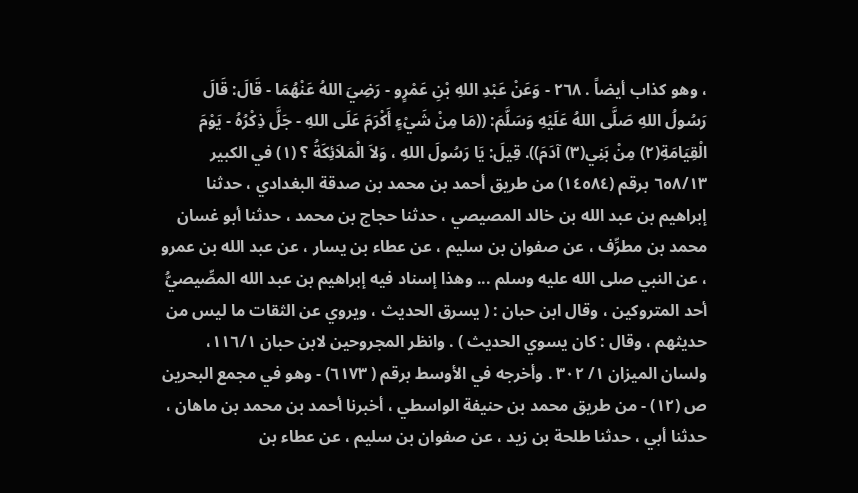، وهو كذاب أيضاً . ٢٦٨ - وَعَنْ عَبْدِ اللهِ بْنِ عَمْرٍو - رَضِيَ اللهُ عَنْهُمَا - قَالَ: قَالَ رَسُولُ اللهِ صَلَّى اللهُ عَلَيْهِ وَسَلَّمَ: ((مَا مِنْ شَيْءٍ أَكْرَمَ عَلَى اللهِ - جَلَّ ذِكْرُهُ - يَوْمَ الْقِيَامَةِ(٢) مِنْ بَنِي(٣) آدَمَ)). قِيلَ: يَا رَسُولَ اللهِ ، وَلاَ الْمَلاَئِكَةُ ؟ (١) في الكبير ٦٥٨/١٣ برقم (١٤٥٨٤) من طريق أحمد بن محمد بن صدقة البغدادي ، حدثنا إبراهيم بن عبد الله بن خالد المصيصي ، حدثنا حجاج بن محمد ، حدثنا أبو غسان محمد بن مطرِّف ، عن صفوان بن سليم ، عن عطاء بن يسار ، عن عبد الله بن عمرو ، عن النبي صلى الله عليه وسلم ... وهذا إسناد فيه إبراهيم بن عبد الله المصِّيصيُّ أحد المتروكين ، وقال ابن حبان : ( يسرق الحديث ، ويروي عن الثقات ما ليس من حديثهم ، وقال : كان يسوي الحديث ) . وانظر المجروحين لابن حبان ١١٦/١، ولسان الميزان ١/ ٣٠٢ . وأخرجه في الأوسط برقم ( ٦١٧٣) - وهو في مجمع البحرين ص (١٢) - من طريق محمد بن حنيفة الواسطي ، أخبرنا أحمد بن محمد بن ماهان ، حدثنا أبي ، حدثنا طلحة بن زيد ، عن صفوان بن سليم ، عن عطاء بن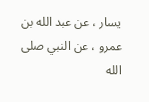يسار ، عن عبد الله بن عمرو ، عن النبي صلى الله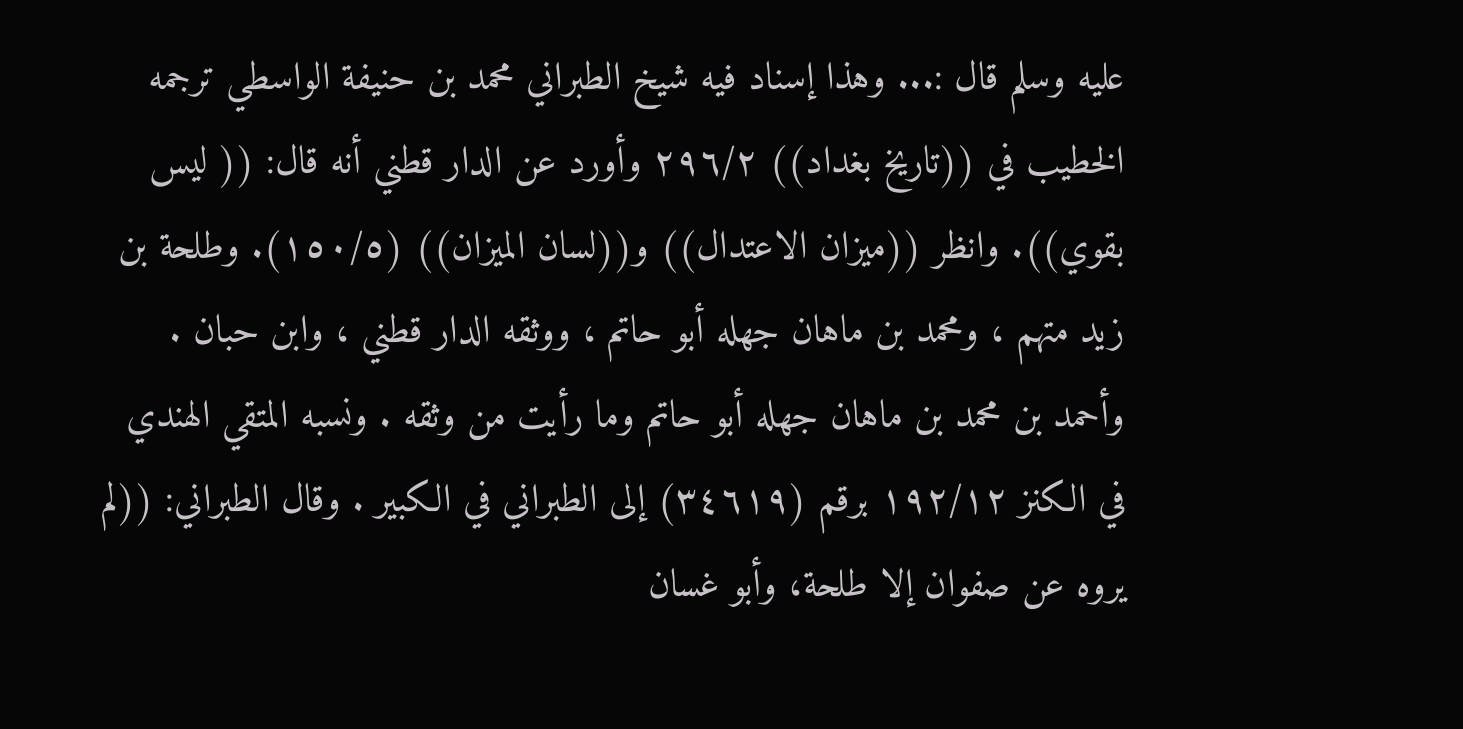عليه وسلم قال :... وهذا إسناد فيه شيخ الطبراني محمد بن حنيفة الواسطي ترجمه الخطيب في ((تاريخ بغداد)) ٢٩٦/٢ وأورد عن الدار قطني أنه قال: (( ليس بقوي)). وانظر ((ميزان الاعتدال)) و((لسان الميزان)) (١٥٠/٥). وطلحة بن زيد متهم ، ومحمد بن ماهان جهله أبو حاتم ، ووثقه الدار قطني ، وابن حبان . وأحمد بن محمد بن ماهان جهله أبو حاتم وما رأيت من وثقه . ونسبه المتقي الهندي في الكنز ١٩٢/١٢ برقم (٣٤٦١٩) إلى الطبراني في الكبير . وقال الطبراني: ((لم يروه عن صفوان إلا طلحة، وأبو غسان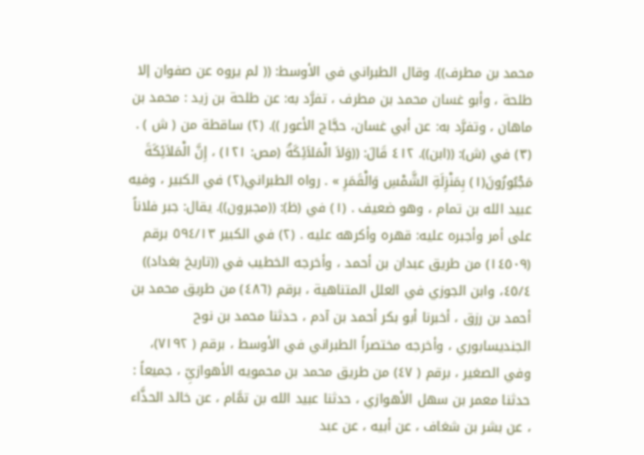محمد بن مطرف)). وقال الطبراني في الأوسط: (( لم يروه عن صفوان إلا طلحة ، وأبو غسان محمد بن مطرف ، تفرَّد به: عن طلحة بن زيد : محمد بن ماهان ، وتفرَّد به: عن أبي غسان، حجَّاج الأعور )). (٢) ساقطة من ( ش ) . (٣) في (ش): ((ابن)). ٤١٢ قَالَ: ((وَلاَ الْمَلاَئِكَةُ (مص: ١٢١) ، إِنَّ الْمَلاَئِكَةَ مَجْبُورُونَ(١) بِمَنْزِلَةِ الشَّمْسِ وَالْقَمَرِ » . رواه الطبراني(٢) في الكبير ، وفيه عبيد الله بن تمام ، وهو ضعيف . (١) في (ظ): ((مجبرون)). يقال: جبر فلاناً على أمر وأجبره عليه: قهره وأكرهه عليه . (٢) في الكبير ٥٩٤/١٣ برقم (١٤٥٠٩) من طريق عبدان بن أحمد ، وأخرجه الخطيب في ((تاريخ بغداد)) ٤٥/٤، وابن الجوزي في العلل المتناهية ، برقم (٤٨٦) من طريق محمد بن أحمد بن رزق ، أخبرنا أبو بكر أحمد بن آدم ، حدثنا محمد بن نوح الجنديسابوري ، وأخرجه مختصراً الطبراني في الأوسط ، برقم ( ٧١٩٢)، وفي الصغير ، برقم ( ٤٧) من طريق محمد بن محمويه الأهوازيِّ ، جميعاً : حدثنا معمر بن سهل الأهوازي ، حدثنا عبيد الله بن تمَّام ، عن خالد الحذَّاء ، عن بشر بن شغاف ، عن أبيه ، عن عبد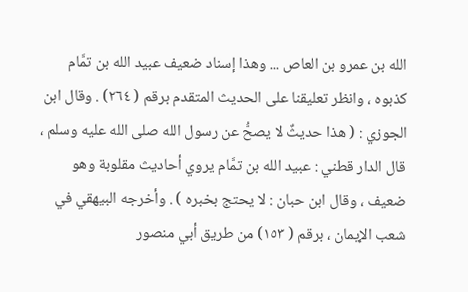الله بن عمرو بن العاص ... وهذا إسناد ضعيف عبيد الله بن تمَّام كذبوه ، وانظر تعليقنا على الحديث المتقدم برقم ( ٢٦٤) . وقال ابن الجوزي : ( هذا حديثٌ لا يصحُّ عن رسول الله صلى الله عليه وسلم ، قال الدار قطني : عبيد الله بن تمَّام يروي أحاديث مقلوبة وهو ضعيف ، وقال ابن حبان : لا يحتج بخبره ) . وأخرجه البيهقي في شعب الإيمان ، برقم ( ١٥٣) من طريق أبي منصور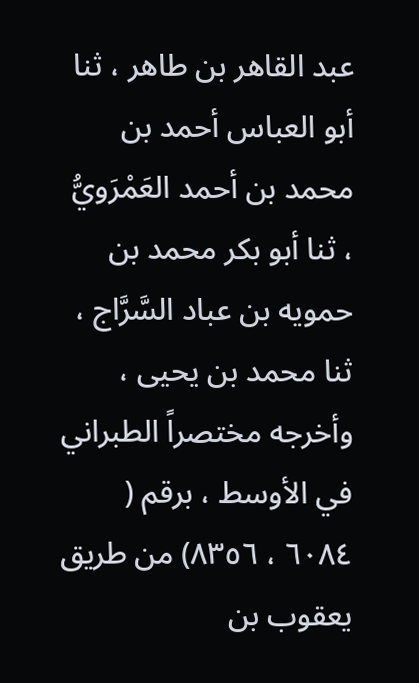عبد القاهر بن طاهر ، ثنا أبو العباس أحمد بن محمد بن أحمد العَمْرَويُّ ، ثنا أبو بكر محمد بن حمويه بن عباد السَّرَّاج ، ثنا محمد بن يحيى ، وأخرجه مختصراً الطبراني في الأوسط ، برقم ( ٦٠٨٤ ، ٨٣٥٦) من طريق يعقوب بن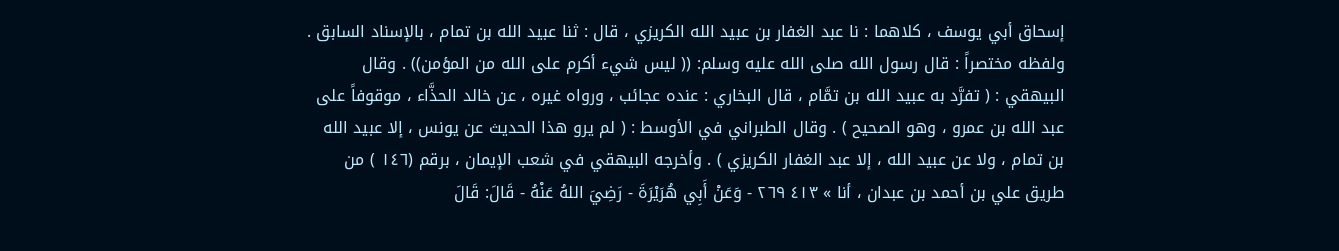إسحاق أبي يوسف ، كلاهما : نا عبد الغفار بن عبيد الله الكريزي ، قال : ثنا عبيد الله بن تمام ، بالإسناد السابق . ولفظه مختصراً : قال رسول الله صلى الله عليه وسلم: (( ليس شيء أكرم على الله من المؤمن)) . وقال البيهقي : ( تفرَّد به عبيد الله بن تمَّام ، قال البخاري : عنده عجائب ، ورواه غيره ، عن خالد الحذَّاء ، موقوفاً على عبد الله بن عمرو ، وهو الصحيح ) . وقال الطبراني في الأوسط : ( لم يرو هذا الحديث عن يونس ، إلا عبيد الله بن تمام ، ولا عن عبيد الله ، إلا عبد الغفار الكريزي ) . وأخرجه البيهقي في شعب الإيمان ، برقم (١٤٦ ) من طريق علي بن أحمد بن عبدان ، أنا » ٤١٣ ٢٦٩ - وَعَنْ أَبِي هُرَيْرَةَ - رَضِيَ اللهُ عَنْهُ - قَالَ: قَالَ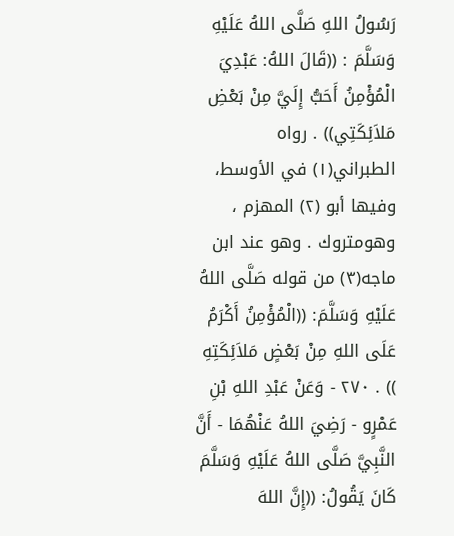رَسُولُ اللهِ صَلَّى اللهُ عَلَيْهِ وَسَلَّمَ : ((قَالَ اللهُ: عَبْدِيَ الْمُؤْمِنُ أَحَبُّ إِلَيَّ مِنْ بَعْضِ مَلاَئِكَتِي)) . رواه الطبراني(١) في الأوسط، وفيها أبو (٢) المهزم ، وهومتروك . وهو عند ابن ماجه(٣) من قوله صَلَّى اللهُ عَلَيْهِ وَسَلَّمَ: ((الْمُؤْمِنُ أَكْرَمُ عَلَى اللهِ مِنْ بَعْضٍ مَلاَئِكَتِهِ )) . ٢٧٠ - وَعَنْ عَبْدِ اللهِ بْنِ عَمْرٍو - رَضِيَ اللهُ عَنْهُمَا - أَنَّ النَّبِيَّ صَلَّى اللهُ عَلَيْهِ وَسَلَّمَ كَانَ يَقُولُ: ((إِنَّ اللهَ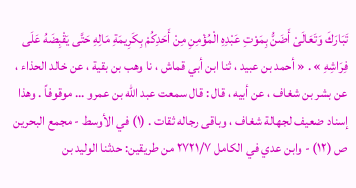تَبَارَكَ وَتَعَالَىْ أَضَنُّ بِمَوْتِ عَبْدِهِ الْمُؤْمِنِ مِنْ أَحَدِكُمْ بِكَرِيمَةِ مَالِهِ حَتَّى يَقْبِضَهُ عَلَى فِرَاشِهِ » . « أحمد بن عبيد ، ثنا ابن أبي قماش ، نا وهب بن بقية ، عن خالد الحذاء ، عن بشر بن شغاف ، عن أبيه ، قال : قال سمعت عبد الله بن عمرو ... موقوفاً . وهذا إسناد ضعيف لجهالة شغاف ، وباقى رجاله ثقات . (١) في الأوسط - مجمع البحرين ص (١٢) - وابن عدي في الكامل ٢٧٢١/٧ من طريقين: حدثنا الوليد بن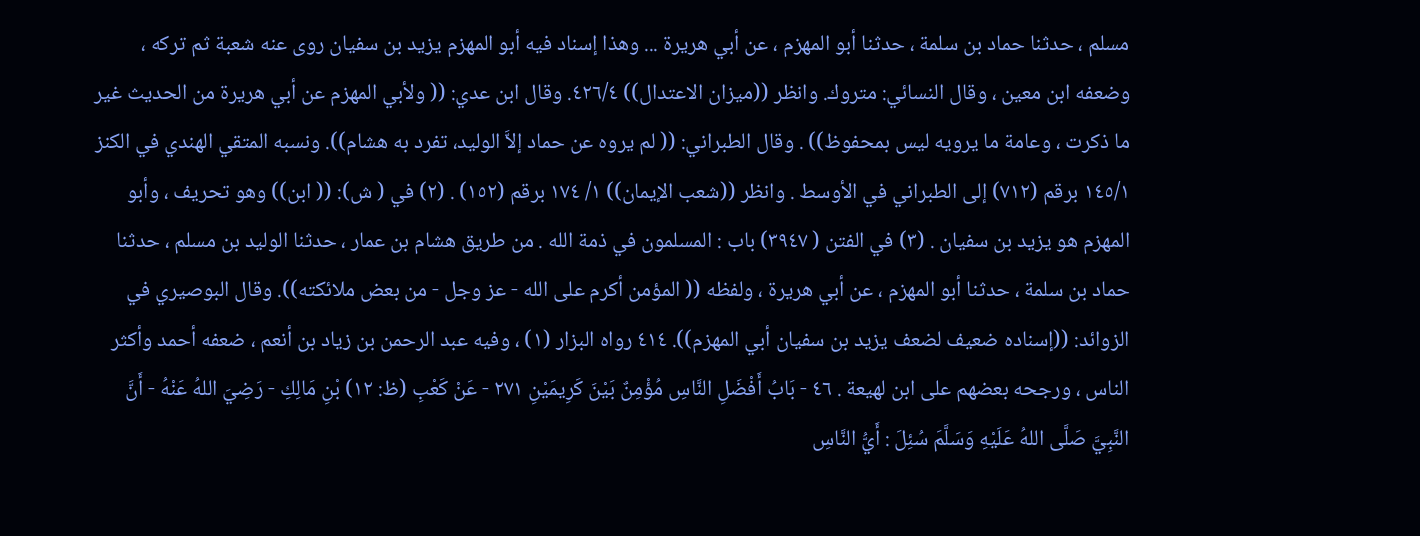مسلم ، حدثنا حماد بن سلمة ، حدثنا أبو المهزم ، عن أبي هريرة ... وهذا إسناد فيه أبو المهزم يزيد بن سفيان روى عنه شعبة ثم تركه ، وضعفه ابن معين ، وقال النسائي: متروك. وانظر ((ميزان الاعتدال)) ٤٢٦/٤. وقال ابن عدي: (( ولأبي المهزم عن أبي هريرة من الحديث غير ما ذكرت ، وعامة ما يرويه ليس بمحفوظ)) . وقال الطبراني: (( لم يروه عن حماد إلاَّ الوليد، تفرد به هشام)). ونسبه المتقي الهندي في الكنز ١٤٥/١ برقم (٧١٢) إلى الطبراني في الأوسط . وانظر ((شعب الإيمان)) ١/ ١٧٤ برقم (١٥٢) . (٢) في ( ش): (( ابن)) وهو تحريف ، وأبو المهزم هو يزيد بن سفيان . (٣) في الفتن ( ٣٩٤٧) باب : المسلمون في ذمة الله . من طريق هشام بن عمار ، حدثنا الوليد بن مسلم ، حدثنا حماد بن سلمة ، حدثنا أبو المهزم ، عن أبي هريرة ، ولفظه (( المؤمن أكرم على الله - عز وجل - من بعض ملائكته)). وقال البوصيري في الزوائد: ((إسناده ضعيف لضعف يزيد بن سفيان أبي المهزم)). ٤١٤ رواه البزار (١) ، وفيه عبد الرحمن بن زياد بن أنعم ، ضعفه أحمد وأكثر الناس ، ورجحه بعضهم على ابن لهيعة . ٤٦ - بَابُ أَفْضَلِ النَّاسِ مُؤْمِنٌ بَيْنَ كَرِيمَيْنِ ٢٧١ - عَنْ كَعْبِ (ظ: ١٢) بْنِ مَالِكِ - رَضِيَ اللهُ عَنْهُ - أَنَّ النَّبِيَّ صَلَّى اللهُ عَلَيْهِ وَسَلَّمَ سُئِلَ : أَيُّ النَّاسِ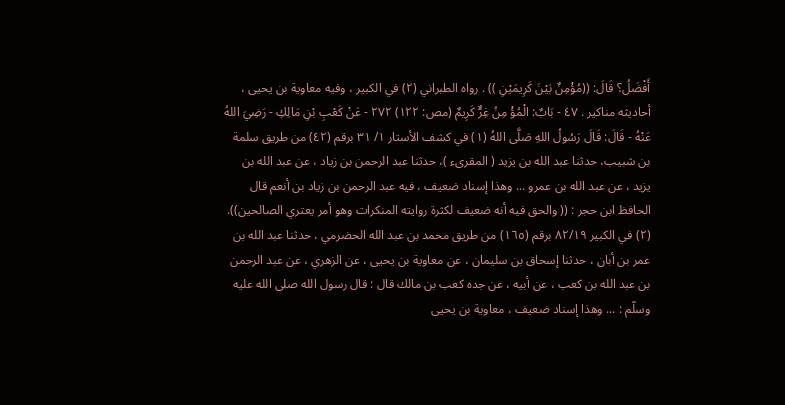أَفْضَلُ؟ قَالَ: ((مُؤْمِنٌ بَيْنَ كَرِيمَيْنِ )) . رواه الطبراني (٢) في الكبير ، وفيه معاوية بن يحيى ، أحاديثه مناكير . ٤٧ - بَابٌ: الْمُؤْ مِنُ غِرٌّ كَرِيمٌ (مص: ١٢٢) ٢٧٢ - عَنْ كَعْبِ بْنِ مَالِكِ - رَضِيَ اللهُ عَنْهُ - قَالَ: قَالَ رَسُولُ اللهِ صَلَّى اللهُ (١) في كشف الأستار ١/ ٣١ برقم (٤٢) من طريق سلمة بن شبيب، حدثنا عبد الله بن يزيد ( المقرىء )، حدثنا عبد الرحمن بن زياد ، عن عبد الله بن يزيد ، عن عبد الله بن عمرو ... وهذا إسناد ضعيف ، فيه عبد الرحمن بن زياد بن أنعم قال الحافظ ابن حجر : (( والحق فيه أنه ضعيف لكثرة روايته المنكرات وهو أمر يعتري الصالحين)). (٢) في الكبير ٨٢/١٩ برقم (١٦٥) من طريق محمد بن عبد الله الحضرمي ، حدثنا عبد الله بن عمر بن أبان ، حدثنا إسحاق بن سليمان ، عن معاوية بن يحيى ، عن الزهري ، عن عبد الرحمن بن عبد الله بن كعب ، عن أبيه ، عن جده كعب بن مالك قال : قال رسول الله صلى الله عليه وسلّم : ... وهذا إسناد ضعيف ، معاوية بن يحيى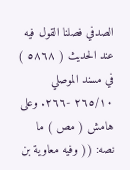الصدفي فصلنا القول فيه عند الحديث ( ٥٨٦٨ ) في مسند الموصلي ٢٦٥/١٠ -٢٦٦. وعلى هامش ( مص ) ما نصه: (( وفيه معاوية بن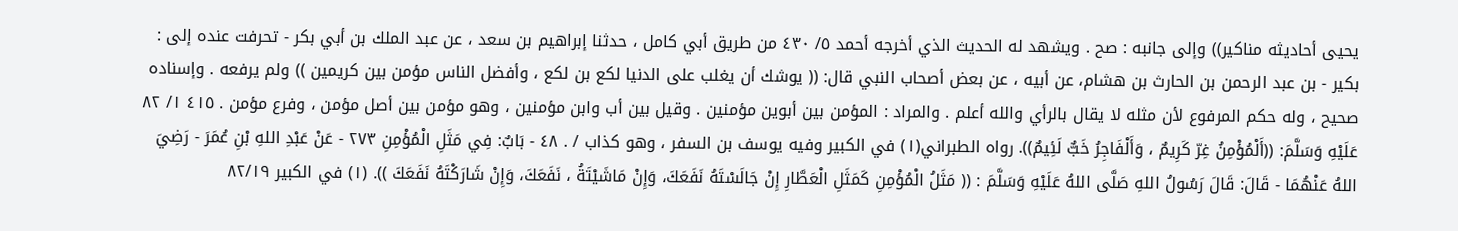يحيى أحاديثه مناكير)) وإلى جانبه : صح . ويشهد له الحديث الذي أخرجه أحمد ٥/ ٤٣٠ من طريق أبي كامل ، حدثنا إبراهيم بن سعد ، عن عبد الملك بن أبي بكر - تحرفت عنده إلى : بكير - بن عبد الرحمن بن الحارث بن هشام، عن أبيه ، عن بعض أصحاب النبي قال: (( يوشك أن يغلب على الدنيا لكع بن لكع ، وأفضل الناس مؤمن بين كريمين )) ولم يرفعه . وإسناده صحيح ، وله حكم المرفوع لأن مثله لا يقال بالرأي والله أعلم . والمراد : المؤمن بين أبوين مؤمنين . وقيل بين أب وابن مؤمنين ، وهو مؤمن بين أصل مؤمن ، وفرع مؤمن . ٤١٥ ١/ ٨٢ عَلَيْهِ وَسَلَّمَ: ((أَلْمُؤْمِنُ غِرّ كَرِيمٌ ، وَأَلْفَاجِرُ خَبٌّ لَئِيمٌ)). رواه الطبراني(١) في الكبير وفيه يوسف بن السفر ، وهو كذاب / . ٤٨ - بَابٌ: فِي مَثَلِ الْمُؤْمِنِ ٢٧٣ - عَنْ عَبْدِ اللهِ بْنِ عُمَرَ - رَضِيَ اللهُ عَنْهُمَا - قَالَ: قَالَ رَسُولُ اللهِ صَلَّى اللهُ عَلَيْهِ وَسَلَّمَ : (( مَثَلُ الْمُؤْمِنِ كَمَثَلِ الْعَطَّارِ إِنْ جَالَسْتَهُ نَفَعَكَ، وَإِنْ مَاشَيْتَةُ ، نَفَعَكَ، وَإِنْ شَارَكْتَهُ نَفَعَكَ )). (١) في الكبير ٨٢/١٩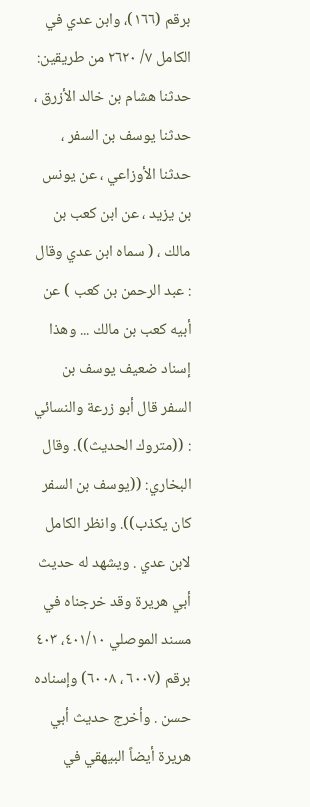برقم (١٦٦)، وابن عدي في الكامل ٧/ ٢٦٢٠ من طريقين: حدثنا هشام بن خالد الأزرق ، حدثنا يوسف بن السفر ، حدثنا الأوزاعي ، عن يونس بن يزيد ، عن ابن كعب بن مالك ، ( سماه ابن عدي وقال : عبد الرحمن بن كعب ) عن أبيه كعب بن مالك ... وهذا إسناد ضعيف يوسف بن السفر قال أبو زرعة والنسائي : ((متروك الحديث)). وقال البخاري: ((يوسف بن السفر كان يكذب)). وانظر الكامل لابن عدي . ويشهد له حديث أبي هريرة وقد خرجناه في مسند الموصلي ٤٠١/١٠، ٤٠٣ برقم (٦٠٠٧ ، ٦٠٠٨) وإسناده حسن . وأخرج حديث أبي هريرة أيضاً البيهقي في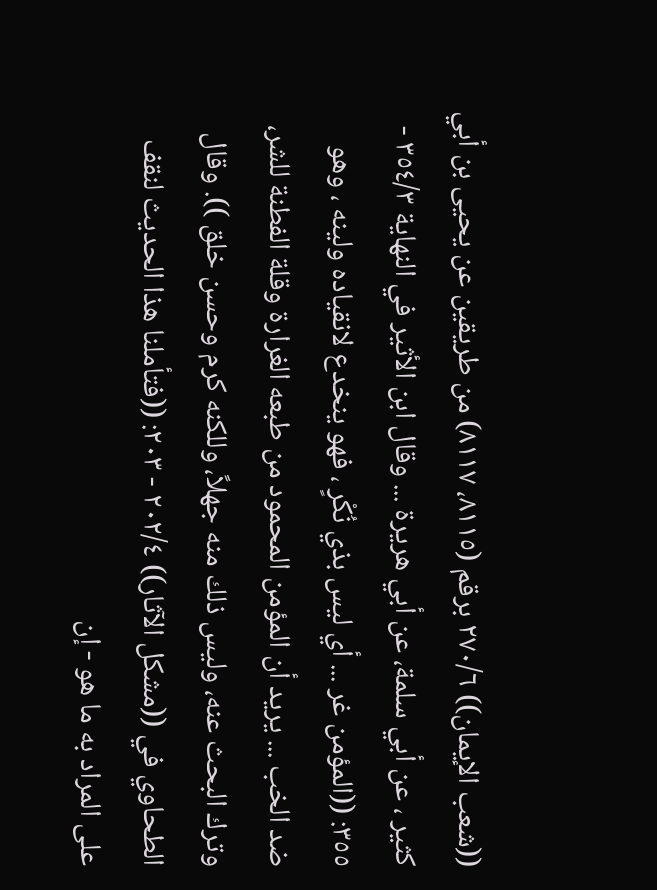((شعب الإيمان)) ٢٧٠/٦ برقم (٨١١٥، ٨١١٧) من طريقين عن يحيى بن أبي كثير ، عن أبي سلمة، عن أبي هريرة ... وقال ابن الأثير في النهاية ٣٥٤/٣ - ٣٥٥: ((المؤمن غر ... أي ليس بذي نُكْرٍ ، فهو ينخدع لانقياده ولينه ، وهو ضد الخب ... يريد أن المؤمن المحمود من طبعه الغرارة وقلة الفطنة للشر، وترك البحث عنه، وليس ذلك منه جهلاً، وللكنه كرم وحسن خلق )). وقال الطحاوي في ((مشكل الآثار)) ٢٠٢/٤ - ٢٠٣: ((فتأملنا هذا الحديث لنقف على المراد به ما هو - إن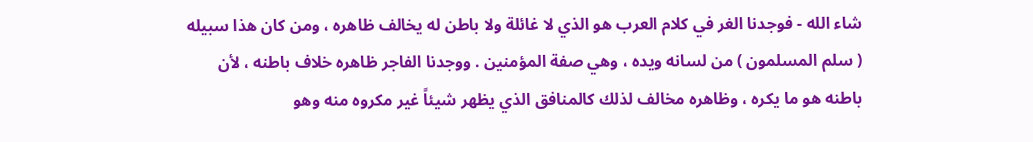شاء الله - فوجدنا الغر في كلام العرب هو الذي لا غائلة ولا باطن له يخالف ظاهره ، ومن كان هذا سبيله ( سلم المسلمون ) من لسانه ويده ، وهي صفة المؤمنين . ووجدنا الفاجر ظاهره خلاف باطنه ، لأن باطنه هو ما يكره ، وظاهره مخالف لذلك كالمنافق الذي يظهر شيئاً غير مكروه منه وهو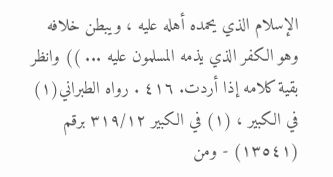الإسلام الذي يحمده أهله عليه ، ويبطن خلافه وهو الكفر الذي يذمه المسلمون عليه ... )) وانظر بقية كلامه إذا أردت. ٤١٦ . رواه الطبراني(١) في الكبير ، (١) في الكبير ٣١٩/١٢ برقم (١٣٥٤١) - ومن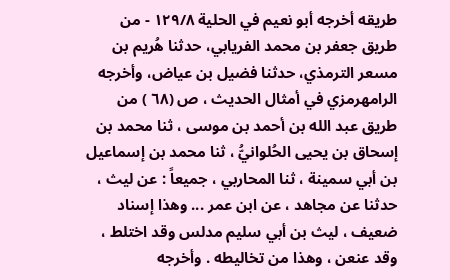طريقه أخرجه أبو نعيم في الحلية ١٢٩/٨ - من طریق جعفر بن محمد الفریابي، حدثنا هُریم بن مسعر الترمذي، حدثنا فضيل بن عياض، وأخرجه الرامهرمزي في أمثال الحديث ، ص (٦٨ ) من طريق عبد الله بن أحمد بن موسى ، ثنا محمد بن إسحاق بن يحيى الحُلوانيُّ ، ثنا محمد بن إسماعيل بن أبي سمينة ، ثنا المحاربي ، جميعاً : عن ليث ، حدثنا عن مجاهد ، عن ابن عمر ... وهذا إسناد ضعيف ، ليث بن أبي سليم مدلس وقد اختلط ، وقد عنعن ، وهذا من تخاليطه . وأخرجه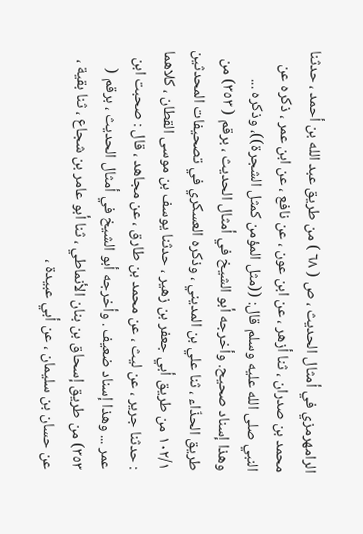الرامهرمزي في أمثال الحديث ، ص ( ٦٨ ) من طريق عبد الله بن أحمد ، حدثنا محمد بن صدران ، ثنا أزهر ، عن ابن عون ، عن نافع ، عن ابن عمر ، ذكره عن النبي صلى الله عليه وسلم قال: ((مثل المؤمن كمثل الشجرة))، وذكره ... وهذا إسناد صحيح. وأخرجه أبو الشيخ في أمثال الحديث ، برقم ( ٣٥٣) من طريق الحذّاء ، ثنا علي بن المديني ، وذكره العسكري في تصحيفات المحدثين ١٠٢/١ من طريق أبي جعفر بن زهير ، حدثنا يوسف بن موسى القطان ، كلاهما : حدثنا جرير ، عن ليث ، عن محمد بن طارق ، عن مجاهد ، قال : صحبت ابن عمر ... وهذا إسناد ضعيف . وأخرجه أبو الشيخ في أمثال الحديث ، برقم ( ٣٥٣) من طريق إسحاق بن بنان الأنماطي ، ثنا أبو عامر بن شجاع ، ثنا بقية ، عن حسان بن سليمان ، عن أبي عبيدة ،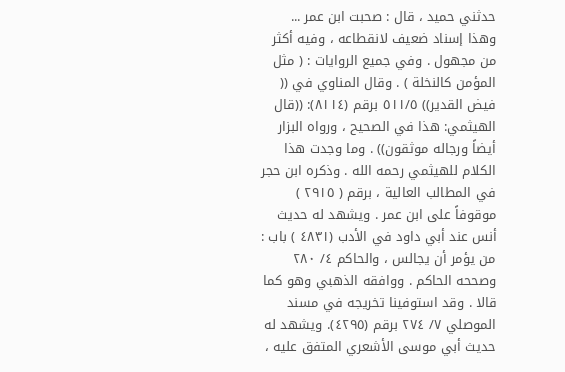حدثني حميد ، قال : صحبت ابن عمر ... وهذا إسناد ضعيف لانقطاعه ، وفيه أكثر من مجهول . وفي جميع الروايات : ( مثل المؤمن كالنخلة ) . وقال المناوي في (( فيض القدير)) ٥١١/٥ برقم (٨١١٤): ((قال الهيثمي: هذا في الصحيح ، ورواه البزار أيضاً ورجاله موثقون)) . وما وجدت هذا الكلام للهيثمي رحمه الله . وذكره ابن حجر في المطالب العالية ، برقم ( ٢٩١٥ ) موقوفاً على ابن عمر . ويشهد له حديث أنس عند أبي داود في الأدب (٤٨٣١ ) باب : من يؤمر أن يجالس ، والحاكم ٤/ ٢٨٠ وصححه الحاكم . ووافقه الذهبي وهو كما قالا . وقد استوفينا تخريجه في مسند الموصلي ٧/ ٢٧٤ برقم (٤٢٩٥). ويشهد له حديث أبي موسى الأشعري المتفق عليه ،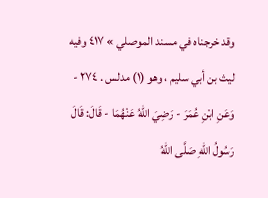وقد خرجناه في مسند الموصلي » ٤١٧ وفيه ليث بن أبي سليم ، وهو (١) مدلس . ٢٧٤ - وَعَنِ ابْنِ عُمَرَ - رَضِيَ اللهُ عَنْهُمَا - قَالَ: قَالَ رَسُولُ اللهِ صَلَّى اللهُ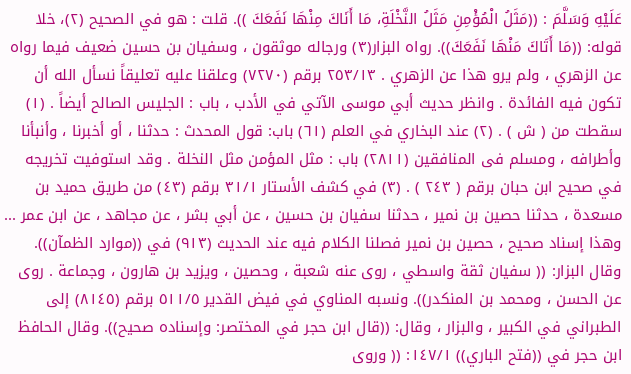عَلَيْهِ وَسَلَّمَ : ((مَثَلُ الْمُؤْمِنِ مَثَلُ النَّخْلَةِ، مَا أَنَاكَ مِنْهَا نَفَعَكَ )). قلت : هو في الصحيح (٢)، خلا قوله: ((مَا أَتَاكَ مَنْهَا نَفَعَكَ)). رواه البزار(٣) ورجاله موثقون ، وسفيان بن حسين ضعيف فيما رواه عن الزهري ، ولم يرو هذا عن الزهري . ٢٥٣/١٣ برقم (٧٢٧٠) وعلقنا عليه تعليقاً نسأل الله أن تكون فيه الفائدة . وانظر حديث أبي موسى الآتي في الأدب ، باب : الجليس الصالح أيضاً . (١) سقطت من ( ش ) . (٢) عند البخاري في العلم (٦١) باب: قول المحدث : حدثنا ، أو أخبرنا ، وأنبأنا وأطرافه ، ومسلم فى المنافقين (٢٨١١) باب : مثل المؤمن مثل النخلة . وقد استوفيت تخريجه في صحيح ابن حبان برقم ( ٢٤٣ ) . (٣) في كشف الأستار ٣١/١ برقم (٤٣) من طريق حميد بن مسعدة ، حدثنا حصين بن نمير ، حدثنا سفيان بن حسين ، عن أبي بشر ، عن مجاهد ، عن ابن عمر ... وهذا إسناد صحيح ، حصين بن نمير فصلنا الكلام فيه عند الحديث (٩١٣) في ((موارد الظمآن)). وقال البزار: (( سفيان ثقة واسطي ، روى عنه شعبة ، وحصين ، ويزيد بن هارون ، وجماعة . روى عن الحسن ، ومحمد بن المنكدر)). ونسبه المناوي في فيض القدير ٥١١/٥ برقم (٨١٤٥) إلى الطبراني في الكبير ، والبزار ، وقال: ((قال ابن حجر في المختصر: وإسناده صحيح)). وقال الحافظ ابن حجر في ((فتح الباري)) ١٤٧/١: (( وروى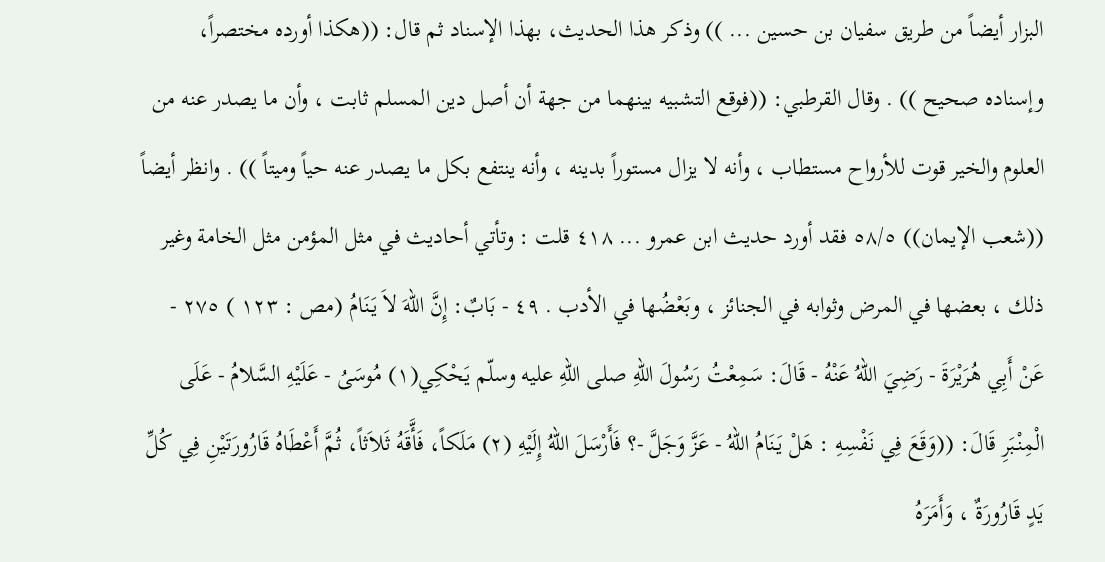البزار أيضاً من طريق سفيان بن حسين ... )) وذكر هذا الحديث، بهذا الإسناد ثم قال: ((هكذا أورده مختصراً، وإسناده صحيح )) . وقال القرطبي: ((فوقع التشبيه بينهما من جهة أن أصل دين المسلم ثابت ، وأن ما يصدر عنه من العلوم والخير قوت للأرواح مستطاب ، وأنه لا يزال مستوراً بدينه ، وأنه ينتفع بكل ما يصدر عنه حياً وميتاً )) . وانظر أيضاً ((شعب الإيمان)) ٥٨/٥ فقد أورد حديث ابن عمرو ... ٤١٨ قلت : وتأتي أحاديث في مثل المؤمن مثل الخامة وغير ذلك ، بعضها في المرض وثوابه في الجنائز ، وبَعْضُها في الأدب . ٤٩ - بَابٌ: إِنَّ اللهَ لاَ يَنَامُ (مص : ١٢٣ ) ٢٧٥ - عَنْ أَبِي هُرَيْرَةَ - رَضِيَ اللهُ عَنْهُ - قَالَ: سَمِعْتُ رَسُولَ اللهِ صلی اللهِ عليه وسلّم يَحْكِي(١) مُوسَىُ - عَلَيْهِ السَّلامُ - عَلَى الْمِنْبَرِ قَالَ: ((وَقَعَ فِي نَفْسِهِ : هَلْ يَنَامُ اللهُ - عَزَّ وَجَلَّ -؟ فَأَرْسَلَ اللهُ إِلَيْهِ (٢) مَلَكاً، فَأَّقَهُ ثَلاَثاً، ثُمَّ أَعْطَاهُ قَارُورَتَيْنِ فِي كُلِّ يَدٍ قَارُورَةٌ ، وَأَمَرَهُ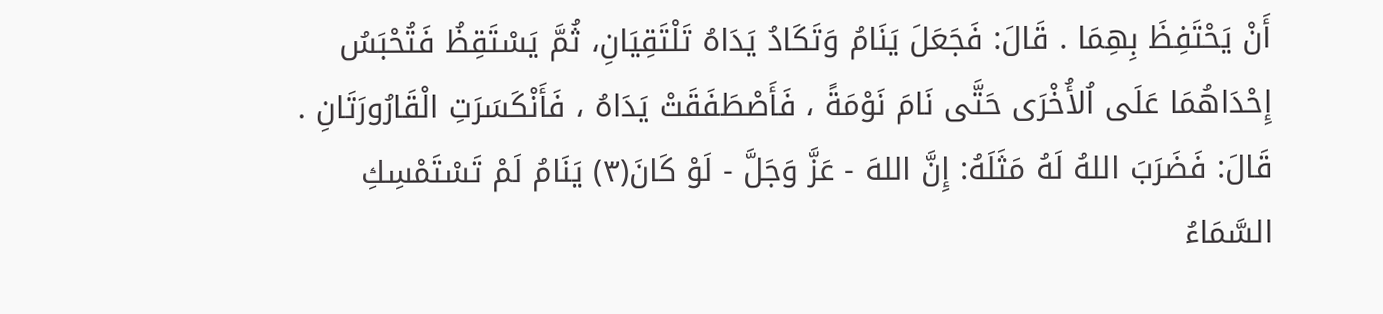أَنْ يَحْتَفِظَ بِهِمَا . قَالَ: فَجَعَلَ يَنَامُ وَتَكَادُ يَدَاهُ تَلْتَقِيَانِ، ثُمَّ يَسْتَقِظُ فَتُحْبَسُ إِحْدَاهُمَا عَلَى اُلأُخْرَى حَتَّى نَامَ نَوْمَةً ، فَأَصْطَفَقَتْ يَدَاهُ ، فَأَنْكَسَرَتِ الْقَارُورَتَانِ . قَالَ: فَضَرَبَ اللهُ لَهُ مَثَلَهُ: إِنَّ اللهَ - عَزَّ وَجَلَّ - لَوْ كَانَ(٣) يَنَامُ لَمْ تَسْتَمْسِكِ السَّمَاءُ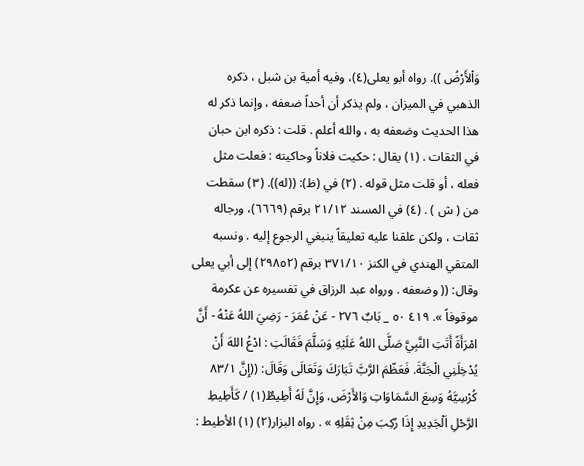وَاْلأَرْضُ )). رواه أبو يعلى(٤)، وفيه أمية بن شبل ، ذكره الذهبي في الميزان ، ولم يذكر أن أحداً ضعفه ، وإنما ذكر له هذا الحديث وضعفه به ، والله أعلم . قلت : ذكره ابن حبان في الثقات . (١) يقال : حكيت فلاناً وحاكيته : فعلت مثل فعله ، أو قلت مثل قوله . (٢) في (ظ): ((له)). (٣) سقطت من ( ش ) . (٤) في المسند ٢١/١٢ برقم (٦٦٦٩)، ورجاله ثقات ، ولكن علقنا عليه تعليقاً ينبغي الرجوع إليه . ونسبه المتقي الهندي في الكنز ٣٧١/١٠ برقم (٢٩٨٥٢) إلى أبي يعلى وقال: (( وضعفه . ورواه عبد الرزاق في تفسيره عن عكرمة موقوفاً ». ٤١٩ ٥٠ _ بَابٌ ٢٧٦ - عَنْ عُمَرَ - رَضِيَ اللهُ عَنْهُ - أَنَّ امْرَأَةً أَتَتِ النَّبِيَّ صَلَّى اللهُ عَلَيْهِ وَسَلَّمَ فَقَالَتِ : ادْعُ اللهَ أَنْ يُدْخِلَنِي الْجَنَّةَ. فَعَظّمَ الرَّبَّ تَبَارَكَ وَتَعَالَى وَقَالَ: ((إِنَّ ٨٣/١ كُرْسِيَّهُ وَسِعَ السَّمَاوَاتِ وَالأَرْضَ، وَإِنَّ لَهُ أَطِيطٌ(١) / كَأَطِيطِ الرَّحْلِ اَلْجَدِيدِ إِذَا رُكِبَ مِنْ ثِقَلِهِ » . رواه البزار(٢) (١) الأطيط :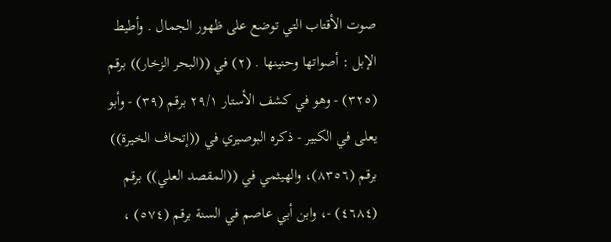صوت الأقتاب التي توضع على ظهور الجمال . وأطيط الإبل : أصواتها وحنينها . (٢) في ((البحر الزخار)) برقم (٣٢٥) - وهو في كشف الأستار ٢٩/١ برقم (٣٩) - وأبو يعلى في الكبير - ذكره البوصيري في ((إتحاف الخيرة)) برقم (٨٣٥٦)، والهيثمي في ((المقصد العلي)) برقم (٤٦٨٤) -، وابن أبي عاصم في السنة برقم (٥٧٤) ،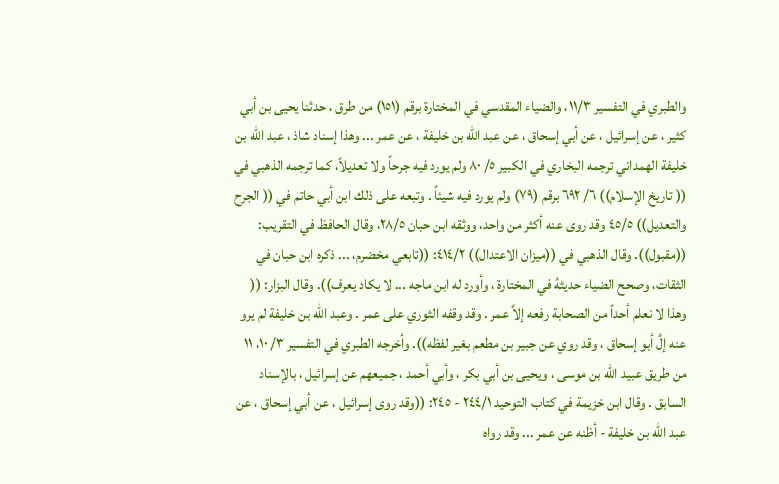والطبري في التفسير ١١/٣، والضياء المقدسي في المختارة برقم (١٥١) من طرق ، حدثنا يحيى بن أبي كثير ، عن إسرائيل ، عن أبي إسحاق ، عن عبد الله بن خليفة ، عن عمر ... وهذا إسناد شاذ ، عبد الله بن خليفة الهمداني ترجمه البخاري في الكبير ٥/ ٨٠ ولم يورد فيه جرحاً ولا تعديلاً، كما ترجمه الذهبي في (( تاريخ الإسلام)) ٦/ ٦٩٢ برقم (٧٩) ولم يورد فيه شيئاً . وتبعه على ذلك ابن أبي حاتم في (( الجرح والتعديل)) ٤٥/٥ وقد روى عنه أكثر من واحد، ووثقه ابن حبان ٢٨/٥، وقال الحافظ في التقريب: ((مقبول)). وقال الذهبي في ((ميزان الاعتدال)) ٤١٤/٢: ((تابعي مخضرم، ... ذكره ابن حبان في الثقات، وصحح الضياء حديثهُ في المختارة ، وأورد له ابن ماجه ... لا يكاد يعرف)). وقال البزار: (( وهذا لا نعلم أحداً من الصحابة رفعه إلاَّ عمر . وقد وقفه الثوري على عمر . وعبد الله بن خليفة لم يرو عنه إلَّ أبو إسحاق ، وقد روي عن جبير بن مطعم بغير لفظه)). وأخرجه الطبري في التفسير ٣/ ١٠، ١١ من طريق عبيد الله بن موسى ، ويحيى بن أبي بكر ، وأبي أحمد ، جميعهم عن إسرائيل ، بالإسناد السابق . وقال ابن خزيمة في كتاب التوحيد ٢٤٤/١ - ٢٤٥: ((وقد روى إسرائيل ، عن أبي إسحاق ، عن عبد الله بن خليفة - أظنه عن عمر ... وقد رواه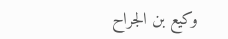وكيع بن الجراح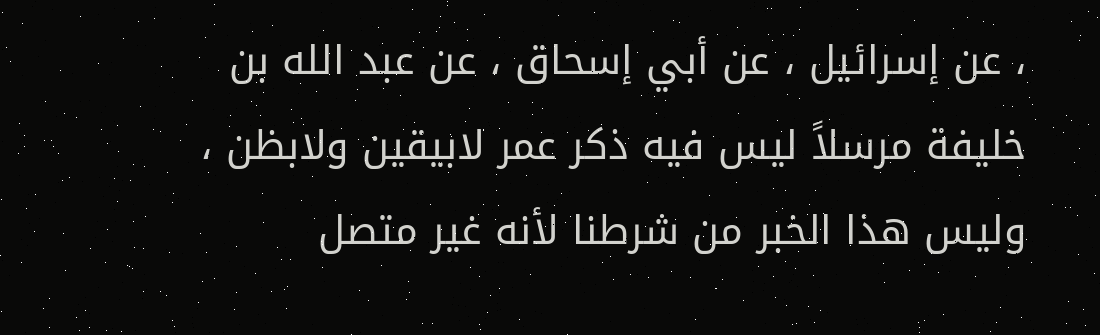، عن إسرائيل ، عن أبي إسحاق ، عن عبد الله بن خليفة مرسلاً ليس فيه ذكر عمر لابيقين ولابظن ، وليس هذا الخبر من شرطنا لأنه غير متصل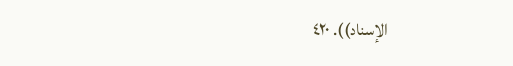الإسناد)). ٤٢٠